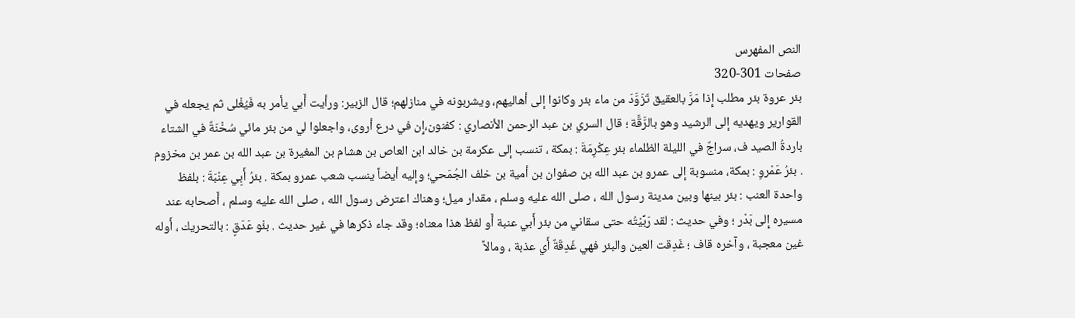النص المفهرس
صفحات 301-320
بئر عروة بئر مطلب إِذا مَرَّ بالعقيق تَزَوَّدَ من ماء بئر وكانوا إلى أهاليهم، ويشربونه في منازلهم؛ قال الزبير: ورأيت أَبي يأمر به فَيُغْلى ثم يجعله في القوارير ويهديه إلى الرشيد وهو بالرَّقَّة ؛ قال السري بن عبد الرحمن الأنصاري : کفنون،إِن في درع أروى، واجعلوا لي من بئر مائي سُخْنَةٌ في الشتاء باردةُ الصيد ف، سراجٌ في الليلة الظلماء بئر عِكْرِمَةَ : بمكة ، تنسب إلى عكرمة بن خالد ابن العاص بن هشام بن المغيرة بن عبد الله بن عمر بن مخزوم . بئرُ عَمْروِ : بمكة، منسوبة إلى عمرو بن عبد الله بن صفوان بن أمية بن خلف الجُمَحي؛ وإليه أيضاً ينسب شعب عمرو بمكة . بئرُ أَبِي عِنْبَةَ : بلفظ واحدة العنب : بئر بينها وبين مدينة رسول الله ، صلى الله عليه وسلم ، مقدار ميل؛ وهناك اعترض رسول الله ، صلى الله عليه وسلم ، أَصحابه عند مسيره إِلى بَدْر ؛ وفي حديث : لقد رَبِّيْتُه حتى سقاني من بئر أَبي عنبة أَو لفظ هذا معناه؛ وقد جاء ذكرها في غير حديث . بئْو عَدَقٍ : بالتحريك ، أَوله غين معجبة ، وآخره قاف ؛ غَدِقت العين والبئر فهي غَدِقَةٌ أَي عذبة ، ومالاً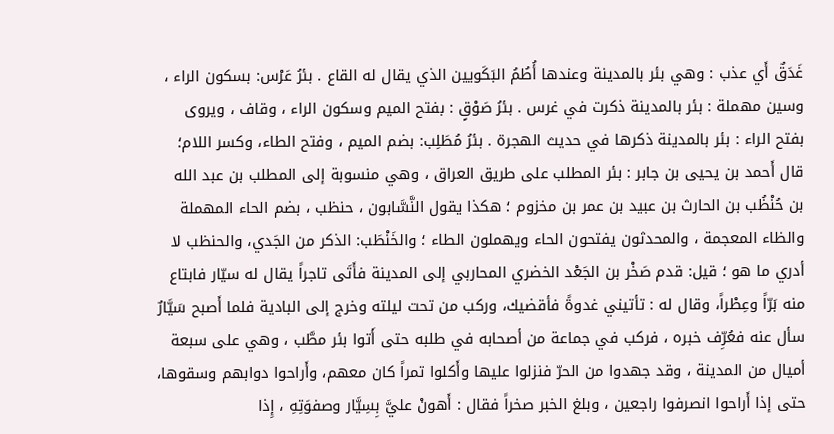غَدَقٌ أَي عذب : وهي بئر بالمدينة وعندها أُطُمُ البَكَويين الذي يقال له القاع . بئرُ عَرْس: بسكون الراء ، وسين مهملة : بئر بالمدينة ذكرت في غرس . بئرُ صَوْقٍ : بفتح الميم وسكون الراء ، وقاف ، ويروى بفتح الراء : بئر بالمدينة ذكرها في حديث الهجرة . بئرُ مُطَلِب: بضم الميم ، وفتح الطاء، وكسر اللام؛ قال أَحمد بن يحيى بن جابر : بئر المطلب على طريق العراق ، وهي منسوبة إلى المطلب بن عبد الله بن حُنْظُب بن الحارث بن عبيد بن عمر بن مخزوم ؛ هكذا يقول النَّسَّابون ، حنظب ، بضم الحاء المهملة والظاء المعجمة ، والمحدثون يفتحون الحاء ويهملون الطاء ؛ والخَنْطَب: الذكر من الجَدي، والحنظب لا أدري ما هو ؛ قيل: قدم صَخْر بن الجَعْد الخضري المحاربي إلى المدينة فأَتَى تاجراً يقال له سيّار فابتاع منه بَرّاً وعِطْراً، وقال له : تأتيني غدوةً فأقضيك، وركب من تحت ليلته وخرج إلى البادية فلما أَصبح سَيَّارٌ سأل عنه فعُرِّف خبره ، فركب في جماعة من أصحابه في طلبه حتى أَتوا بئر مطَّب ، وهي على سبعة أميال من المدينة ، وقد جهدوا من الحرّ فنزلوا عليها وأَكلوا تمراً كان معهم، وأَراحوا دوابهم وسقوها، حتى إذا أَراحوا انصرفوا راجعين ، وبلغ الخبر صخراً فقال : أَهونْ عليَّ بِسِيَّار وصفوَتِهِ ، إِذا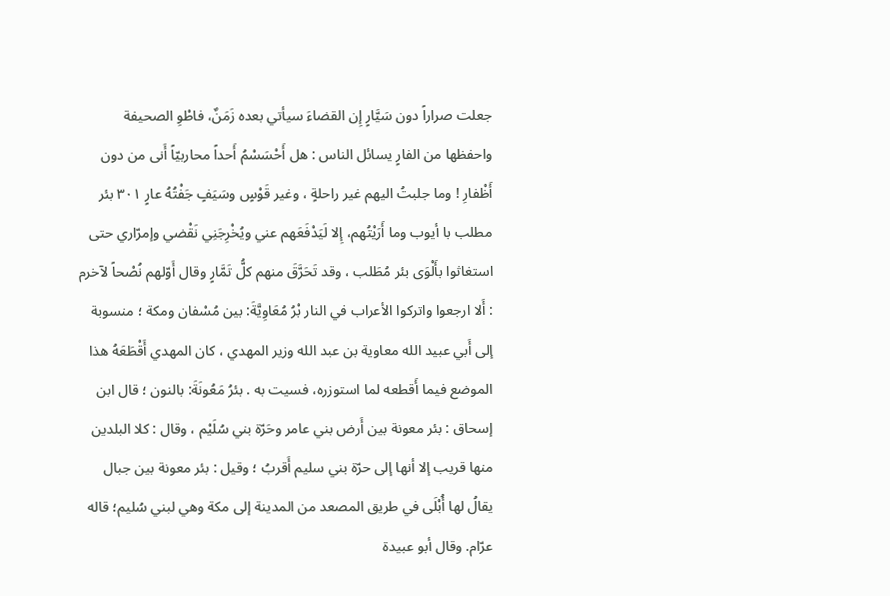جعلت صراراً دون سَيَّارٍ إِن القضاءَ سيأتي بعده زَمَنٌ، فاطْوِ الصحيفة واحفظها من الفارٍ يسائل الناس : هل أَحْسَسْمُ أَحداً محاربيّاً أَنى من دون أَظْفارِ ! وما جلبتُ اليهم غير راحلةٍ ، وغير قَوْسٍ وسَيَفٍ جَفْتُهُ عارٍ ٣٠١ بئر مطلب با أيوب وما أَرَيْتُهم، إِلا لَيَدْفَعَهم عني ويُخْرِجَنِي نَقْضي وإمرّاري حتى استغاثوا بأَلْوَى بئر مُطَلب ، وقد تَحَرَّقَ منهم كلُّ تَمَّارٍ وقال أَوّلهم نُصْحاً لآخرم : أَلا ارجعوا واتركوا الأعراب في النار بْرُ مُعَاوِيَّةَ: بين مُسْفان ومكة ؛ منسوبة إلى أَبي عبيد الله معاوية بن عبد الله وزير المهدي ، كان المهدي أَقْطَعَهُ هذا الموضع فيما أَقطعه لما استوزره، فسیت به . بئرُ مَعُونَةَ: بالنون ؛ قال ابن إسحاق : بئر معونة بين أَرض بني عامر وحَرّة بني سُلَيْم ، وقال : كلا البلدين منها قريب إلا أنها إلى حرّة بني سليم أَقربُ ؛ وقيل : بئر معونة بين جبال يقالُ لها أُبْلَى في طريق المصعد من المدينة إلى مكة وهي لبني سُليم؛ قاله عرّام. وقال أبو عبيدة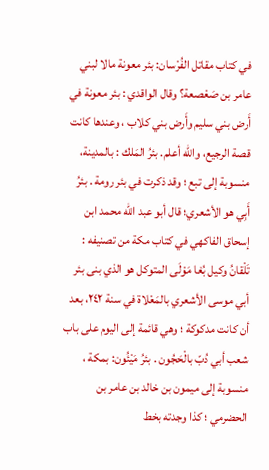في كتاب مقاتل الفُرْسان: بئر معونة مالا لبني عامر بن صَعْصعة؟ وقال الواقدي : بئر معونة في أَرض بني سليم وأَرض بني كلاب ، وعندها كانت قصة الرجيع، والله أعلم. بئرُ المَلك : بالمدينة، منسوبة إلى تبع ؛ وقد ذكرت في بئر رومة . بئرُ أَبِي هو الأشعري؛ قال أبو عبد الله محمد ابن إسحاق الفاكهي في كتاب مكة من تصنيفه : تَلْقانُ وكيل بُغا مَوْلَى المتوكل هو الذي بنى بئر أبي موسى الأشعري بالمَعْلاة في سنة ٢٤٢، بعد أن كانت مدكوكة ؛ وهي قائمة إلى اليوم على باب شعب أبي دُبّ بالْحَجُون . بئرُ مَيْئُون: بمكة ، منسوبة إلى ميمون بن خالد بن عامر بن الحضرمي ؛ كذا وجدته بخط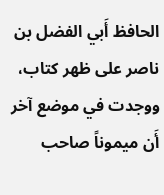الحافظ أَبي الفضل بن ناصر على ظهر كتاب، ووجدت في موضع آخر أَن ميموناً صاحب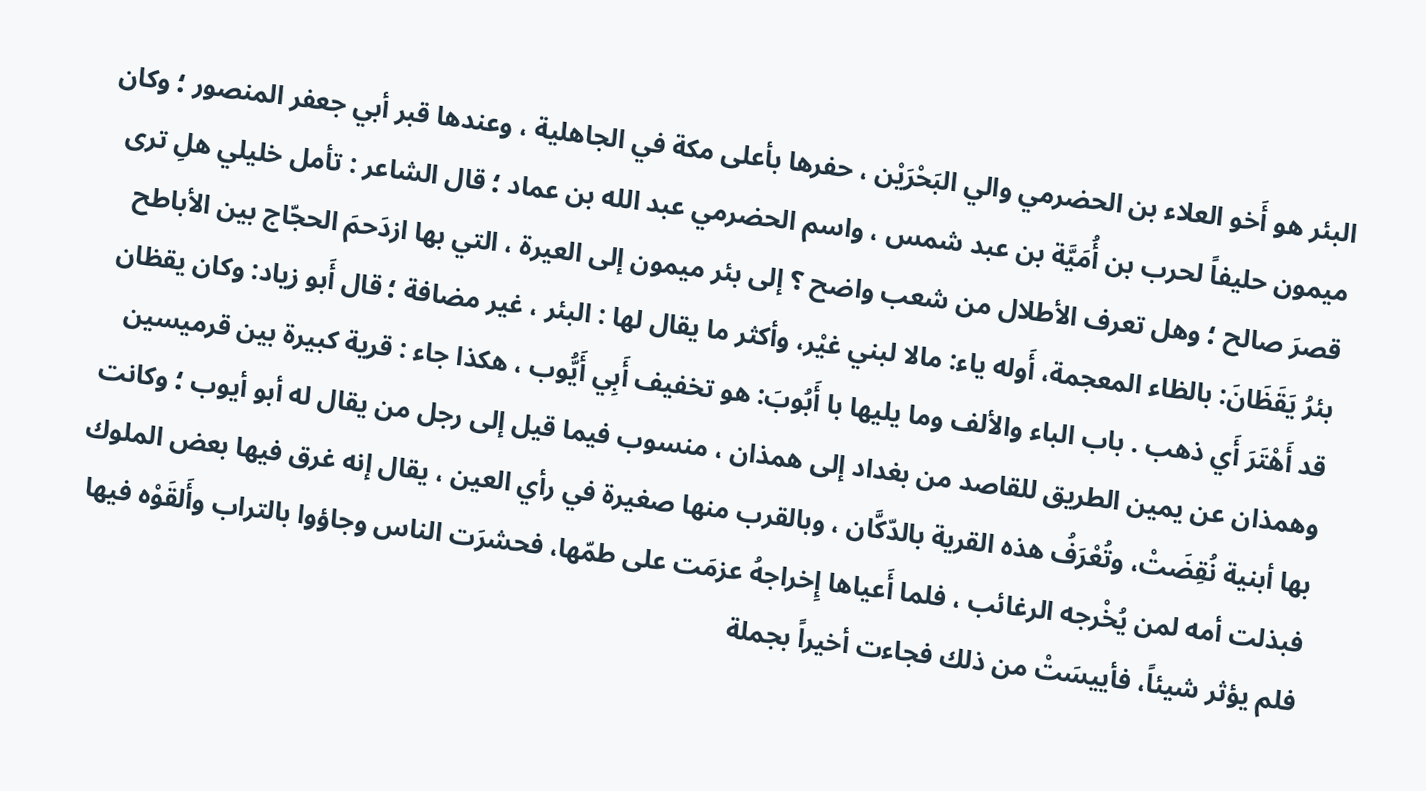البئر هو أَخو العلاء بن الحضرمي والي البَحْرَيْن ، حفرها بأعلى مكة في الجاهلية ، وعندها قبر أبي جعفر المنصور ؛ وكان ميمون حليفاً لحرب بن أُمَيَّة بن عبد شمس ، واسم الحضرمي عبد الله بن عماد ؛ قال الشاعر : تأمل خليلي هلِ ترى قصرَ صالح ؛ وهل تعرف الأطلال من شعب واضح ؟ إلى بئر ميمون إلى العيرة ، التي بها ازدَحمَ الحجّاج بين الأباطح بئرُ يَقَظَانَ: بالظاء المعجمة، أَوله ياء: مالا لبني غيْر، وأكثر ما يقال لها : البئر ، غير مضافة ؛ قال أَبو زياد: وكان يقظان قد أَهْتَرَ أَي ذهب . باب الباء والألف وما يليها با أَبُوبَ: هو تخفيف أَبِي أَيُّوب ، هكذا جاء : قرية كبيرة بين قرميسين وهمذان عن يمين الطريق للقاصد من بغداد إلى همذان ، منسوب فيما قيل إلى رجل من يقال له أبو أيوب ؛ وكانت بها أبنية نُقِضَتْ، وتُعْرَفُ هذه القرية بالدّكَّان ، وبالقرب منها صغيرة في رأي العين ، يقال إنه غرق فيها بعض الملوك فبذلت أمه لمن يُخْرجه الرغائب ، فلما أَعياها إِخراجهُ عزمَت على طمّها، فحشرَت الناس وجاؤوا بالتراب وأَلقَوْه فيها فلم يؤثر شيئاً، فأييسَتْ من ذلك فجاءت أخيراً بجملة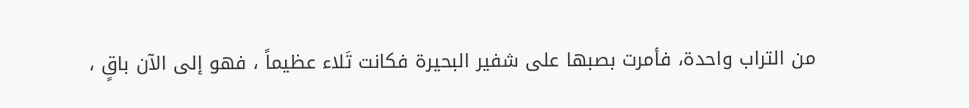من التراب واحدة، فأمرت بصبها على شفير البحيرة فكانت تَلاء عظيماً ، فهو إلى الآن باقٍ ،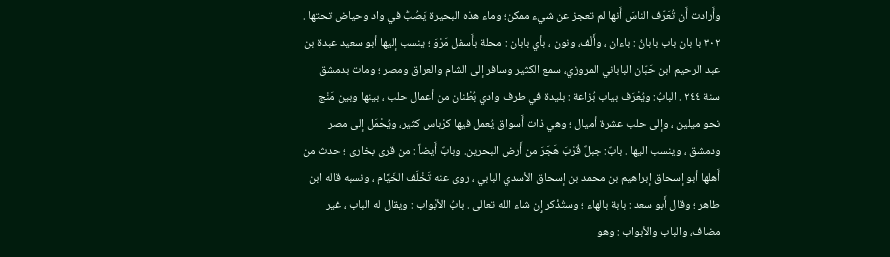وأَرادت أَن تُعَرّف الناسَ أَنها لم تعجز عن شيء ممكن؛ وماء هذه البحيرة يَصُبُّ في واد وحياض تحتها . ٣٠٢ با بان باب بابانُ : باءان ، وأَلْف، ونون ، بأي بابان : محلة بأَسفل مَرْوَ ؛ ينسب إليها أبو سعيد عبدة بن عبد الرحيم ابن حَبّان الباباني المروزي، سمع الكثير وسافر إلى الشام والعراق ومصر ؛ ومات بدمشق سنة ٢٤٤ . البابُ: ويُعْرَف بياب بُزاعة : بليدة في طرف وادي بُطْنان من أعمال حلب ، بينها وبين مَنْج نحو ميلين ، وإلى حلب عشرة أميال ؛ وهي ذات أَسواق يُعمل فيها كرْباس كثير، ويُحْمَل إلى مصر ودمشق ، وينسب اليها . بابٌ: جبلٌ قُرْبَ هَجَرَ من أَرض البحرين. وبابٌ أَيضاً : من قرى بخارى ؛ حدث من أَهلها أبو إسحاق إبراهيم بن محمد بن إسحاق الأسدي البابي ، روى عنه تَخْلَف الخَيَّام ، ونسبه قاله ابن طاهر ؛ وقال أَبو سعد : بابة بالهاء ؛ وستُذْكر إِن شاء الله تعالى . بابُ الأبْواب : ويقال له الباب ، غير مضاف، والباب والأبواب : وهو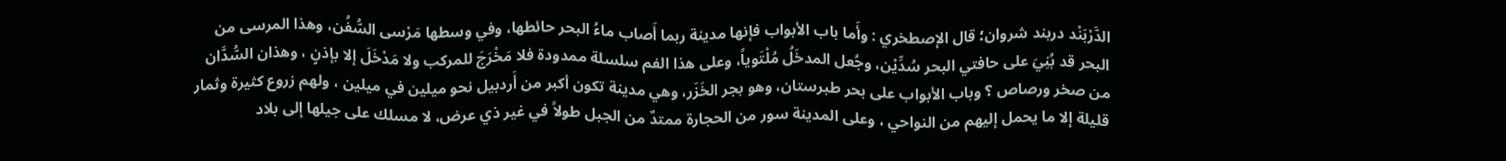الدَّرْبَنْد دربند شروان؛ قال الإصطخري : وأَما باب الأبواب فإنها مدينة ربما أَصاب ماءُ البحر حائطها، وفي وسطها مَرْسى السُّفُن، وهذا المرسى من البحر قد بُنِيَ على حافتي البحر سُدِّيْن، وجُعل المدخَلُ مُلْتَوياً، وعلى هذا الفم سلسلة ممدودة فلا مَخْرَجَ للمركب ولا مَدْخَلَ إلا بإذنٍ ، وهذان السُّدَّان من صخر ورصاص ؟ وباب الأبواب على بحر طبرستان، وهو بجر الخَزَر، وهي مدينة تكون أكبر من أَردبيل نحو ميلين في ميلين ، ولهم زروع كثيرة وثمار قليلة إلا ما يحمل إليهم من النواحي ، وعلى المدينة سور من الحجارة ممتدٌ من الجبل طولاً في غير ذي عرض، لا مسلك على جيلها إلى بلاد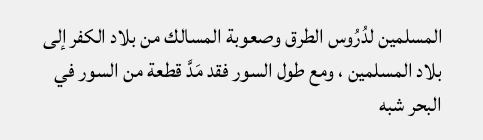المسلمين لدُرُوس الطرق وصعوبة المسالك من بلاد الكفر إلى بلاد المسلمين ، ومع طول السور فقد مَدَّ قطعة من السور في البحر شبه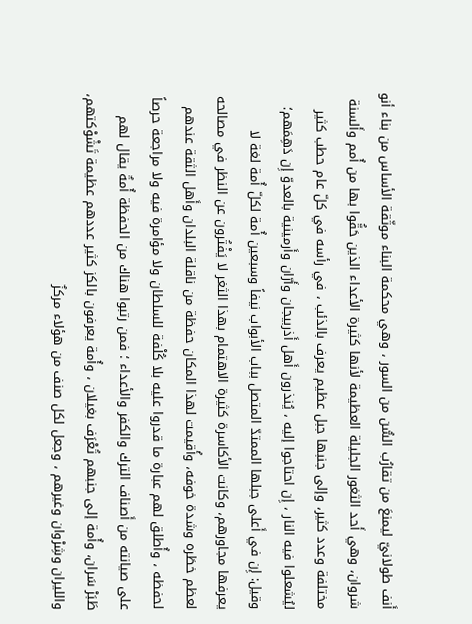أَنف طولانيّ ليمنعَ من تقارُب السُّن من السور ، وهي محكمة البناء موثّقة الأساس من بناء أنو شروان، وهي أَحد الثغور الجليلة العظيمة لأنها كثيرة الأعداء الذين حَقُّوا بها من أُمم وأَلسنة مختلفة وعدد كثير، وإلى جنبها جبل عظيم يعرف بالذئب ، في رأسه في كلّ عام حطب كثير ليُشعلوا فيه النار ، إِن احتاجوا إليه ، يُنذرون أَهل أَذربيجان وأَرّان وأَرمينية بالعدوّ إِن دَهِمَهم؛ وقيل: إِن في أَعلى جبلها الممتدّ المتصل بباب الأبواب نيفاً وسبعين أُمة لكلّ أُمة لغة لا يعرفها مجاورهم، وكانت الأكاسرة كثيرة الاهتمام بهذا الثغر لا يَفْتُرون عن النظر في مصالحه لعظم خطَره وشدة خوفه، وأُقيمت لهذا المكان حفظة من ناقلة البلدان وأَهل الثقة عندهم لحفظه ، وأُطلق لهم عبارة ما قدروا عليه بلا كُلْفة للسلطان ولا مؤامرة فيه ولا مراجعة حرصاً على صيانته من أَصناف الترك والكفر والأعداء ؛ فمن رتبوا هناك من الحفظة أُمةٌ يقال لهم طَبَرْ سَران، وأُمة إلى جنبهم تُعْرَف بغيلان ، وأُمة يعرفون بالكز كثير عددهم عظيمة تَشْوْكتهم، والليران وشِرْوان وغيرهم ، وجعل لكل صنف من هؤلاء مركزٌ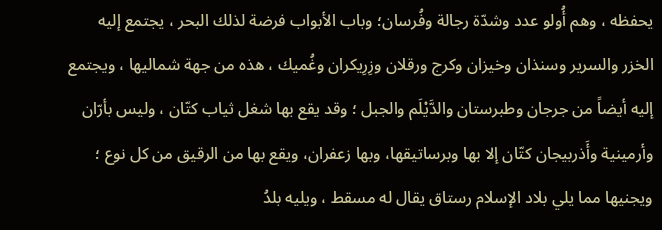يحفظه ، وهم أُولو عدد وشدّة رجالة وفُرسان؛ وباب الأبواب فرضة لذلك البحر ، يجتمع إليه الخزر والسرير وسنذان وخيزان وكرج ورقلان وزِرِيكران وغُميك ، هذه من جهة شماليها ، ويجتمع إليه أيضاً من جرجان وطبرستان والدَّيْلَم والجبل ؛ وقد يقع بها شغل ثياب كتّان ، وليس بأرّان وأرمينية وأَذربيجان كتّان إلا بها وبرساتيقها، وبها زعفران، ويقع بها من الرقيق من كل نوع ؛ ويجنيها مما يلي بلاد الإسلام رستاق يقال له مسقط ، ويليه بلدُ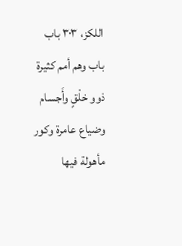اللكز، ٣٠٣ باب باب وهم أمم كثيرة ذوو خلْقٍ وأَجسام وضياع عامرة وكور مأهولة فيها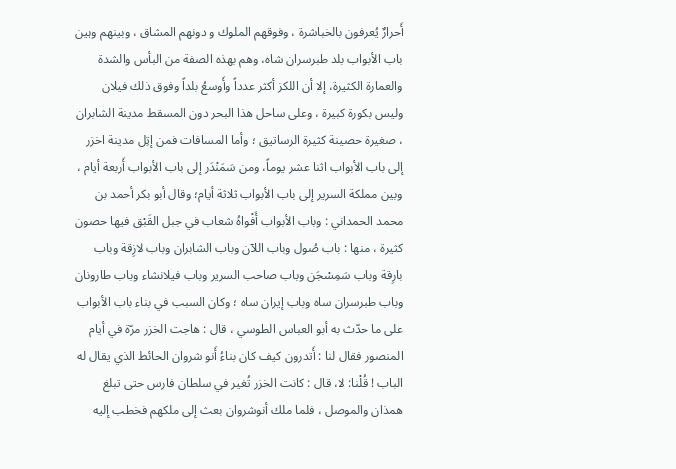أَحرارٌ يُعرفون بالخباشرة ، وفوقهم الملوك و دونهم المشاق ، وبينهم وہین باب الأبواب بلد طبرسران شاه، وهم بهذه الصفة من البأس والشدة والعمارة الكثيرة، إلا أن اللكز أكثر عدداً وأَوسعُ بلداً وفوق ذلك فيلان وليس بكورة كبيرة ، وعلى ساحل هذا البحر دون المسقط مدينة الشابران ، صغيرة حصينة كثيرة الرساتيق ؛ وأما المسافات فمن إتِل مدینة اخزر إلى باب الأبواب اثنا عشر يوماً، ومن سَمَنْدَر إلى باب الأبواب أَربعة أيام ، وبين مملكة السرير إلى باب الأبواب ثلاثة أيام؛ وقال أبو بكر أحمد بن محمد الحمداني : وباب الأبواب أَفْواهُ شعاب في جبل القَبْق فيها حصون كثيرة ، منها : باب صُول وباب اللآن وباب الشابران وباب لازِقة وباب بارِقة وباب سَمِسْجَن وباب صاحب السرير وباب فيلانشاء وباب طارونان وباب طبرسران ساه وباب إيران ساه ؛ وكان السبب في بناء باب الأبواب على ما حدّث به أبو العباس الطوسي ، قال : هاجت الخزر مرّة في أيام المنصور فقال لنا : أَتدرون كيف كان بناءُ أَنو شروان الحائط الذي يقال له الباب ! قُلْنا: لا، قال : كانت الخزر تُغير في سلطان فارس حتى تبلغ همذان والموصل ، فلما ملك أنوشروان بعث إلى ملكهم فخطب إليه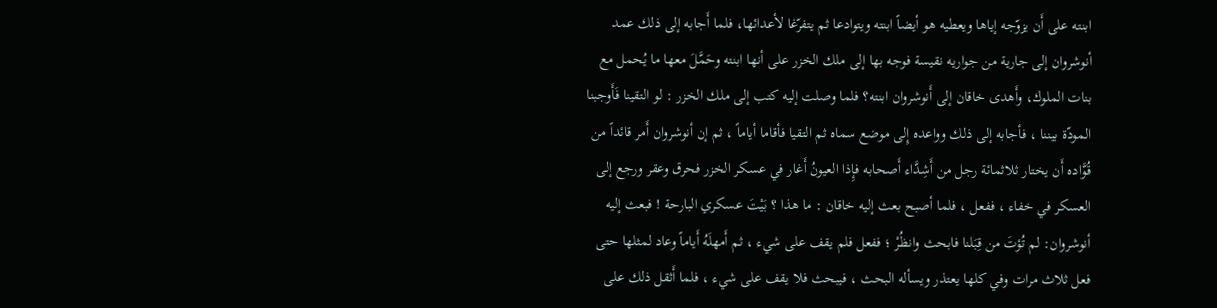ابنته على أَن يزوّجه إياها ويعطيه هو أيضاً ابنته ويتوادعا ثم يتفرّغا لأعدائها، فلما أَجابه إلى ذلك عمد أنوشروان إلى جارية من جواريه نقيسة فوجه بها إلى ملك الخزر على أنها ابنته وحَمَّلَ معها ما يُحمل مع بنات الملوك، وأَهدى خاقان إلى أَنوشروان ابنته؟ فلما وصلت إليه كتب إلى ملك الخزر : لو التقينا فَأَوجبنا المودّة بيننا ، فأجابه إلى ذلك وواعده إِلى موضع سماه ثم التقيا فأقاما أياماً ، ثم إن أنوشروان أَمر قائداً من قُوَّاده أَن يختار ثلاثمائة رجل من أَشِدَّاء أَصحابه فإِذا العيونُ أَغار في عسكر الخزر فحرق وعقر ورجع إلى العسكر في خفاء ، ففعل ، فلما أصبح بعث إليه خاقان : ما هذا ؟ بَيْتَ عسكري البارحة ! فبعث إليه أنوشروان: لم تُؤتَ من قِبَلنا فابحث وانظُرْ ؛ ففعل فلم يقف على شيء ، ثم أَمهلَهُ أَياماً وعاد لمثلها حتى فعل ثلاث مرات وفي كلها يعتذر ويسأله البحث ، فيبحث فلا يقف على شيء ، فلما أَثقل ذلك على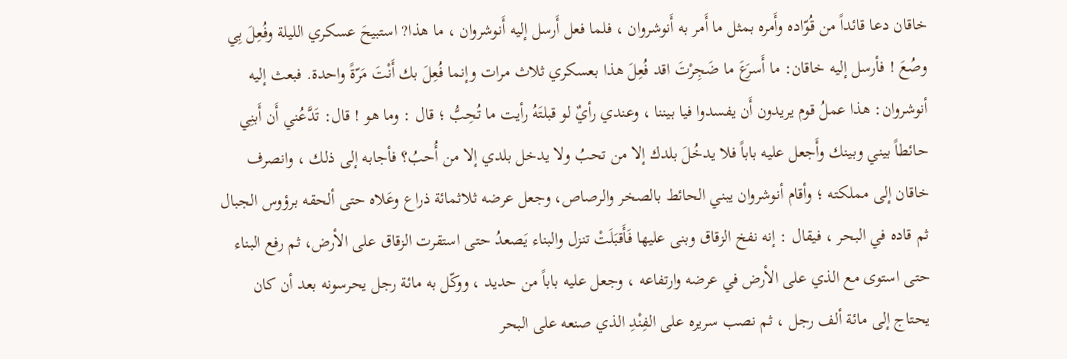خاقان دعا قائداً من قُوّاده وأَمره بمثل ما أَمر به أَنوشروان ، فلما فعل أَرسل إليه أَنوشروان ، ما هذا? استبيحَ عسكري الليلة وفُعِلَ بِي وصُعَ ! فأرسل إليه خاقان: ما أَسرَعَ ما ضَجِرْتَ اقد فُعِلَ هذا بعسكري ثلاث مرات وإنما فُعِلَ بك أَنْتَ مَرّةً واحدة. فبعث إليه أنوشروان: هذا عملُ قوم يريدون أَن يفسدوا فيا بيننا ، وعندي رأيٌ لو قبلتَهُ رأيت ما تُحِبُّ ؛ قال : وما هو ! قال: تَدَّعُني أَن أَبنِي حائطاً بيني وبينك وأَجعل عليه باباً فلا يدخُلَ بلدك إلا من تحبُ ولا يدخل بلدي إلا من أُحبُ؟ فأجابه إلى ذلك ، وانصرف خاقان إلى مملكته ؛ وأقام أنوشروان يبني الحائط بالصخر والرصاص، وجعل عرضه ثلاثمائة ذراع وعَلاه حتى ألحقه برؤوس الجبال ثم قاده في البحر ، فيقال : إنه نفخ الزقاق وبنى عليها فَأَقبَلَتْ تنزل والبناء يَصعدُ حتى استقرت الزقاق على الأرض، ثم رفع البناء حتى استوى مع الذي على الأرض في عرضه وارتفاعه ، وجعل عليه باباً من حديد ، ووكّل به مائة رجل يحرسونه بعد أن كان يحتاج إلى مائة ألف رجل ، ثم نصب سريره على الفِنْدِ الذي صنعه على البحر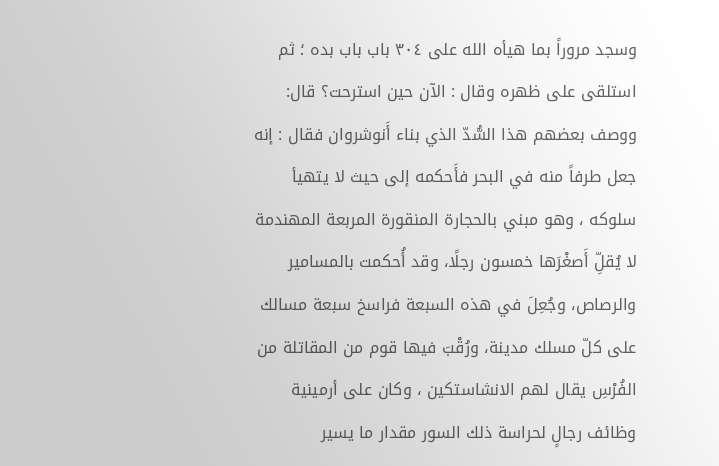وسجد مروراً بما هيأه الله على ٣٠٤ باب باب بده ؛ ثم استلقى على ظهره وقال : الآن حين استرحت؟ قال: ووصف بعضهم هذا السُّدّ الذي بناء أَنوشروان فقال : إنه جعل طرفاً منه في البحر فأَحكمه إلى حيث لا يتهيأ سلوكه ، وهو مبني بالحجارة المنقورة المربعة المهندمة لا يُقلِّ أَصغْرَها خمسون رجلًا، وقد أُحكمت بالمسامير والرصاص، وجُعِلَ في هذه السبعة فراسخ سبعة مسالك على كلّ مسلك مدينة، ورُقْبَ فيها قوم من المقاتلة من الفُرْسِ يقال لهم الانشاستكين ، وكان على أرمينية وظائف رجالٍ لحراسة ذلك السور مقدار ما يسير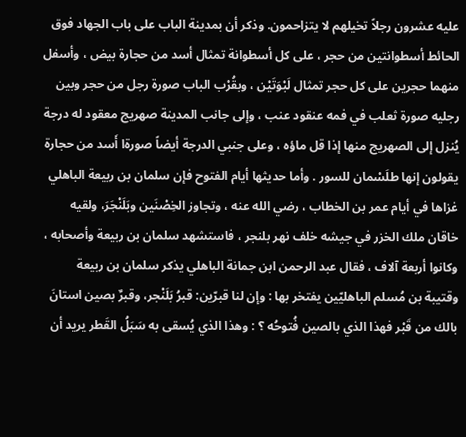عليه عشرون رجلاً تخيلهم لا يتزاحمون. وذكر أن بمدينة الباب على باب الجهاد فوق الحائط أسطوانتين من حجر ، على كل أسطوانة تمثال أسد من حجارة بيض ، وأسفل منهما حجرين على كل حجر تمثال لَبْوَتَيْن ، وبقُرْب الباب صورة رجل من حجر وبين رجليه صورة ثعلب في فمه عنقود عنب ، وإلى جانب المدينة صهريج معقود له درجة يُنزل إلى الصهريج منها إذا قل ماؤه ، وعلى جنبي الدرجة أيضاً صورةا أَسد من حجارة يقولون إنها طلَسْمان للسور . وأما حديثها أيام الفتوح فإن سلمان بن ربيعة الباهلي غزاها في أيام عمر بن الخطاب ، رضي الله عنه ، وتجاوز الخِصْنَين وبَلَنْجَرَ، ولقيه خاقان ملك الخزر في جيشه خلف نهر بلنجر ، فاستشهد سلمان بن ربيعة وأصحابه ، وكانوا أربعة آلاف ، فقال عبد الرحمن ابن جمانة الباهلي يذكر سلمان بن ربيعة وقتيبة بن مُسلم الباهليّين يفتخر بها : وإن لنا قبرّين: قبرُ بَلَنْجر، وقبرٌ بصين استانَ بالك من قَبْر فهذا الذي بالصين فُتوحُه ؟ : وهذا الذي يُسقى به سَبَلُ القَطر يريد أن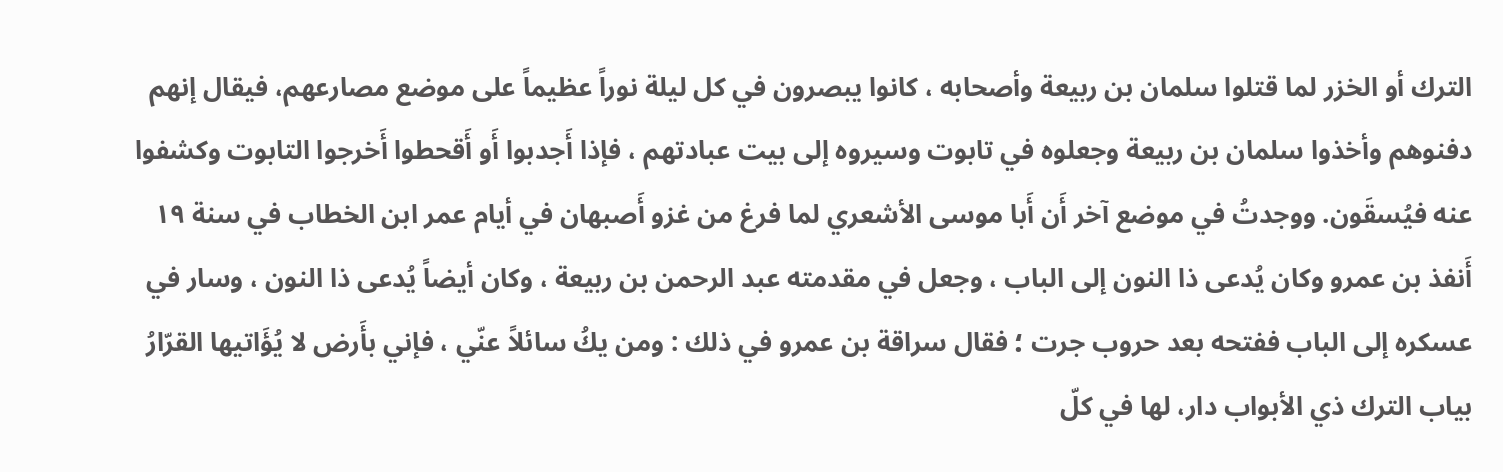الترك أو الخزر لما قتلوا سلمان بن ربيعة وأصحابه ، كانوا يبصرون في كل ليلة نوراً عظيماً على موضع مصارعهم، فيقال إنهم دفنوهم وأخذوا سلمان بن ربيعة وجعلوه في تابوت وسيروه إلى بيت عبادتهم ، فإذا أَجدبوا أَو أَقحطوا أَخرجوا التابوت وكشفوا عنه فيُسقَون. ووجدتُ في موضع آخر أَن أَبا موسى الأشعري لما فرغ من غزو أَصبهان في أيام عمر ابن الخطاب في سنة ١٩ أَنفذ بن عمرو وكان يُدعى ذا النون إلى الباب ، وجعل في مقدمته عبد الرحمن بن ربيعة ، وكان أيضاً يُدعى ذا النون ، وسار في عسكره إلى الباب ففتحه بعد حروب جرت ؛ فقال سراقة بن عمرو في ذلك : ومن يكُ سائلاً عنّي ، فإني بأَرض لا يُؤَاتيها القرّارُ بیاب الترك ذي الأبواب دار، لها في كلّ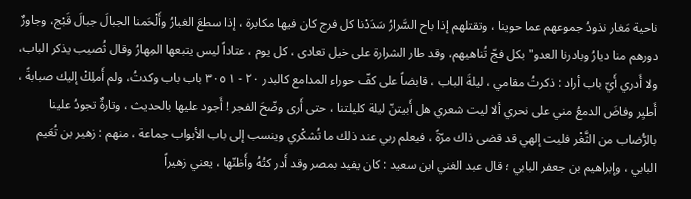ناحية مَغار نذودُ جموعهم عما حوينا ، وتقتلهم إذا باح السَّرارُ سَدَدْنا كل فرج كان فيها مكابرة ، إذا سطعَ الغبارُ وأَلْحَمنا الجبالَ جبالَ قَبْج، وجاورٌ دورهم منا ديارُ وبادرنا العدو" بكل فجّ تُناهيهم، وقد طار الشرارة علی خیل تعادی ، کل یوم ، عتاداً ليس يتبعها المِهارُ وقال ثُصيب يذكر الباب، ولا أَدري أَيّ باب أراد : ذكرتُ مقامي ، ليلةَ الباب ، قابضاً على كفّ حوراء المدامع كالبدر ٢٠ - ١ ٣٠٥ باب باب وكدتُ، ولم أَملِكْ إليك صبابةً ، أَطيِر وفاضَ الدمعُ مني على نحري ألا ليت شعري هل أَبيتنّ ليلة كليلتنا ، حتى أَرى وضّحَ الفجر ! أَجود عليها بالحديث ، وتارةٌ تجودُ علينا بالرُّضاب من الثَّغْر فليت إلهي قد قضى ذاك مرّةً ، فيعلم ربي عند ذلك ما تُشكْري وينسب إلى باب الأبواب جماعة ، منهم : زهير بن تُعَيم البابي ، وإبراهيم بن جعفر البابي ؛ قال عبد الغني ابن سعيد : كان يفيد بمصر وقد أَدر كتُهُ وأَظنّها ، يعني زهيراً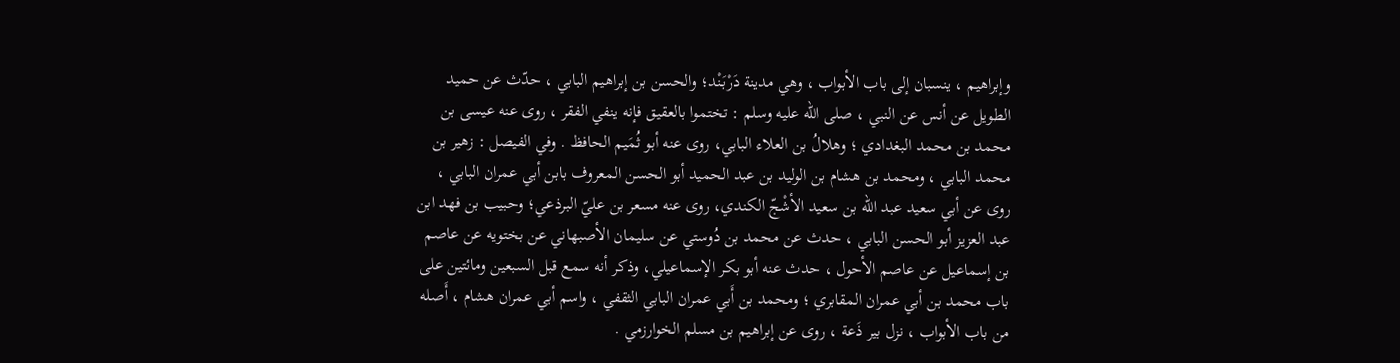وإبراهيم ، ينسبان إلى باب الأبواب ، وهي مدينة دَرْبَنْد؛ والحسن بن إبراهيم البابي ، حدّث عن حميد الطويل عن أنس عن النبي ، صلى الله عليه وسلم : تختموا بالعقيق فإنه ينفي الفقر ، روى عنه عيسى بن محمد بن محمد البغدادي ؛ وهلالُ بن العلاء البابي، روى عنه أبو ثُمَيم الحافظ . وفي الفيصل : زهير بن محمد البابي ، ومحمد بن هشام بن الوليد بن عبد الحميد أبو الحسن المعروف بابن أبي عمران البابي ، روى عن أبي سعيد عبد الله بن سعيد الأشْجّ الكندي، روى عنه مسعر بن عليّ البرذعي؛ وحبيب بن فهد ابن عبد العزيز أبو الحسن البابي ، حدث عن محمد بن دُوستي عن سليمان الأصبهاني عن بختويه عن عاصم بن إسماعيل عن عاصم الأحول ، حدث عنه أبو بكر الإسماعيلي، وذكر أنه سمع قبل السبعين ومائتين على باب محمد بن أبي عمران المقابري ؛ ومحمد بن أَبي عمران البابي الثقفي ، واسم أبي عمران هشام ، أَصله من باب الأبواب ، نزل بير ذَعة ، روى عن إبراهيم بن مسلم الخوارزمي .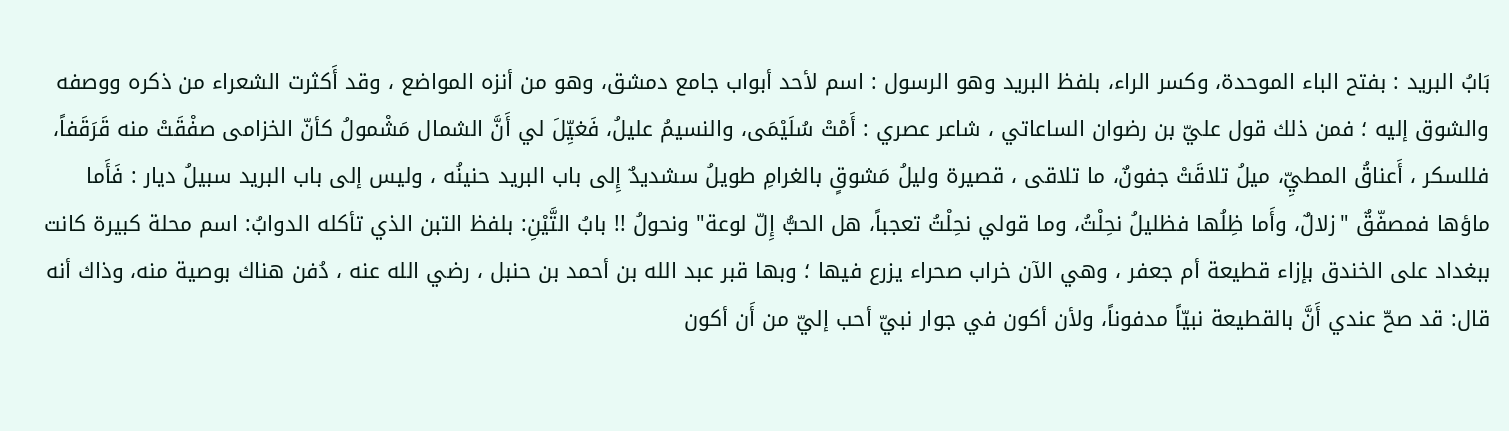بَابُ البريد : بفتح الباء الموحدة، وكسر الراء، بلفظ البريد وهو الرسول : اسم لأحد أبواب جامع دمشق، وهو من أنزه المواضع ، وقد أَكثرت الشعراء من ذكره ووصفه والشوق إليه ؛ فمن ذلك قول عليّ بن رضوان الساعاتي ، شاعر عصري : أَمْتْ سُلَيْمَى، والنسيمُ عليلُ، فَغيِّلَ لي أَنَّ الشمال مَشْمولُ كأنّ الخزامى صفْقَتْ منه قَرَقَفاً، فللسكر ، أَعناقُ المطيِّ، ميلُ تلاقَتْ جفونٌ، ما تلاقى ، قصيرة وليلُ مَشوقٍ بالغرامِ طويلُ سشديدٌ إِلى باب البريد حنينُه ، وليس إلى باب البريد سبيلُ ديار : فَأَما ماؤها فمصفّقٌ "زلالٌ، وأَما ظِلُها فظليلُ نحِلْتُ، وما قولي نحِلْتُ تعجباً، هل الحبُّ إِلّ لوعة" ونحولُ !! بابُ التَّيْنِ: بلفظ التبن الذي تأكله الدوابُ: اسم محلة كبيرة كانت ببغداد على الخندق بإزاء قطيعة أم جعفر ، وهي الآن خراب صحراء يزرع فيها ؛ وبها قبر عبد الله بن أحمد بن حنبل ، رضي الله عنه ، دُفن هناك بوصية منه، وذاك أنه قال: قد صحّ عندي أَنَّ بالقطيعة نبيّاً مدفوناً، ولأن أكون في جوار نبيّ أحب إليّ من أَن أكون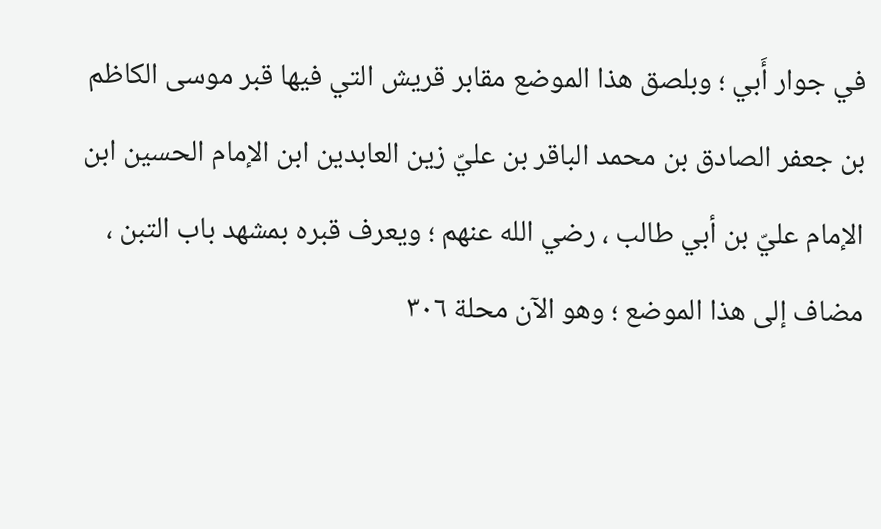في جوار أَبي ؛ وبلصق هذا الموضع مقابر قريش التي فيها قبر موسى الكاظم بن جعفر الصادق بن محمد الباقر بن عليّ زين العابدين ابن الإمام الحسين ابن الإمام عليّ بن أبي طالب ، رضي الله عنهم ؛ ويعرف قبره بمشهد باب التبن ، مضاف إلى هذا الموضع ؛ وهو الآن محلة ٣٠٦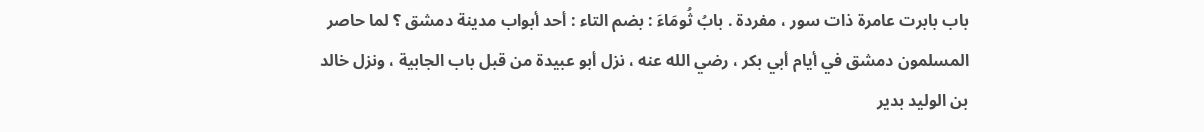باب بابرت عامرة ذات سور ، مفردة . بابُ ثُومَاءَ : بضم التاء : أحد أبواب مدينة دمشق ؟ لما حاصر المسلمون دمشق في أيام أبي بكر ، رضي الله عنه ، نزل أبو عبيدة من قبل باب الجابية ، ونزل خالد بن الوليد بدير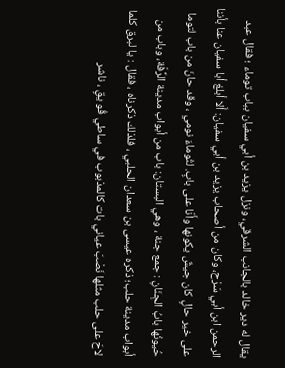يقال له دير خالد بالجانب الشرقي، ونزل یزید بن أبي سفيان بباب توماء ؛ فقال عبد الرحمن ابن أبي سَرْح، وكان من أصحاب يزيد بن أبي سفيان: أَلا أبلغ أبا سفيان عنا بأننا على خير حالٍ كان جيشٌ يكونها وأَنّا على بابٍ. لتُوماءَ نومي ، وقد حانَ من باب لتوما حُيونُها بابُ الجِنَانِ : جمع جنة ، وهي البستان: باب من أبواب مدينة الرَّفّة، وباب من أبواب مدينة حلب؛ ذكره عيسى بن سعدان الحلبي ، فلذلك ذكرناه ، فقال : يا لبرق كلما لاحَ على حلب مثلها نَصْبَ عياني بات كالمذبوب في ساطي قُو یقٍ ، ناشر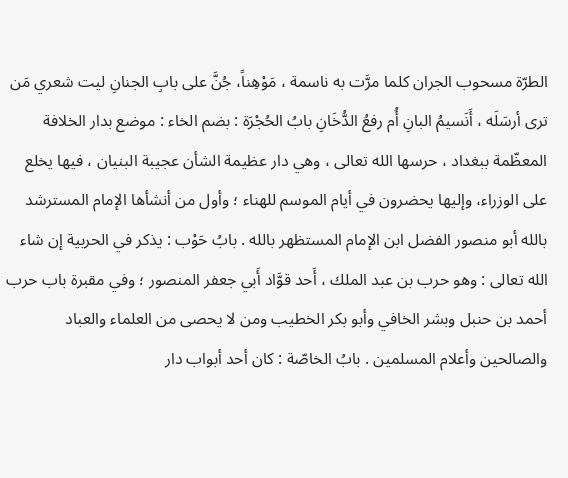الطرّة مسحوب الجران كلما مرَّت به ناسمة ، مَوْهِناً، جُنَّ على بابِ الجنانِ ليت شعري مَن ترى أرسَلَه ، أَنَسيمُ البانِ أُم رفعُ الدُّخَانِ بابُ الحُجْرَة : بضم الخاء : موضع بدار الخلافة المعظّمة ببغداد ، حرسها الله تعالى ، وهي دار عظيمة الشأن عجيبة البنيان ، فيها يخلع على الوزراء، وإليها يحضرون في أيام الموسم للهناء ؛ وأول من أنشأها الإمام المسترشد بالله أبو منصور الفضل ابن الإمام المستظهر بالله . بابُ حَوْب : يذكر في الحربية إن شاء الله تعالى : وهو حرب بن عبد الملك ، أَحد قوَّاد أَبي جعفر المنصور ؛ وفي مقبرة باب حرب أحمد بن حنبل وبشر الخافي وأبو بكر الخطيب ومن لا يحصى من العلماء والعباد والصالحين وأعلام المسلمين . بابُ الخاصّة : كان أحد أبواب دار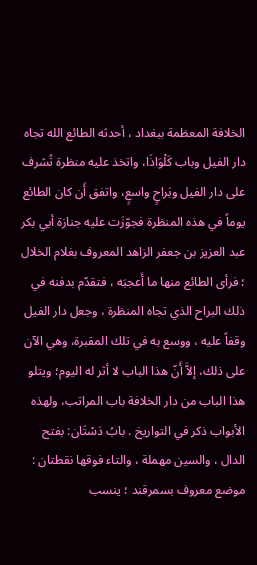الخلافة المعظمة ببغداد ، أحدثه الطائع الله تجاه دار الفيل وباب كَلْوَاذَا، واتخذ عليه منظرة تُشرف على دار الفيل وبَراحٍ واسعٍ، واتفق أَن كان الطائع يوماً في هذه المنظرة فجوّزَت عليه جنازة أبي بكر عبد العزيز بن جعفر الزاهد المعروف بغلام الخلال ؛ فرأى الطائع منها ما أَعجبَه ، فتقدّم بدفنه في ذلك البراح الذي تجاه المنظرة ، وجعل دار الفيل وقفاً عليه ، ووسع به في تلك المقبرة، وهي الآن على ذلك، إلاَّ أَنّ هذا الباب لا أثر له اليوم؛ ويتلو هذا الباب من دار الخلافة باب المراتب، ولهذه الأبواب ذكر في التواريخ . بابُ دَسْتَان: بفتح الدال ، والسين مهملة ، والتاء فوقها نقطتان : موضع معروف بسمرقند ؛ ينسب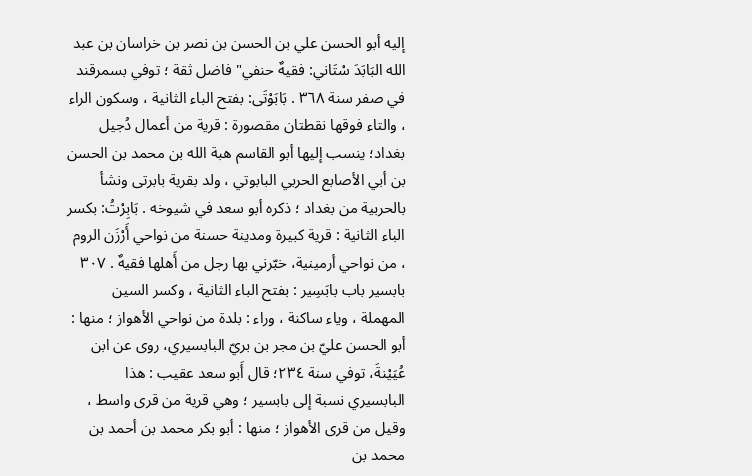إليه أبو الحسن علي بن الحسن بن نصر بن خراسان بن عبد الله البَابَدَ سْتَاني: فقيهٌ حنفي" فاضل ثقة ؛ توفي بسمرقند في صفر سنة ٣٦٨ . بَابَوْتَى: بفتح الباء الثانية ، وسكون الراء ، والتاء فوقها نقطتان مقصورة : قرية من أعمال دُجيل بغداد؛ ينسب إليها أبو القاسم هبة الله بن محمد بن الحسن بن أبي الأصابع الحربي البابوتي ، ولد بقرية بابرتى ونشأ بالحربية من بغداد ؛ ذكره أبو سعد في شيوخه . بَابِرْتُ: بكسر الباء الثانية : قرية كبيرة ومدينة حسنة من نواحي أَرْزَن الروم ، من نواحي أرمينية، خبّرني بها رجل من أَهلها فقيهٌ . ٣٠٧ بابسير باب بابَسِير : بفتح الباء الثانية ، وكسر السين المهملة ، وياء ساكنة ، وراء : بلدة من نواحي الأهواز ؛ منها : أبو الحسن عليّ بن مجر بن بريّ البابسيري، روی عن ابن عُيَيْنةَ، توفي سنة ٢٣٤؛ قال أَبو سعد عقيب : هذا البابسيري نسبة إلى بابسير ؛ وهي قرية من قرى واسط ، وقيل من قرى الأهواز ؛ منها : أبو بكر محمد بن أحمد بن محمد بن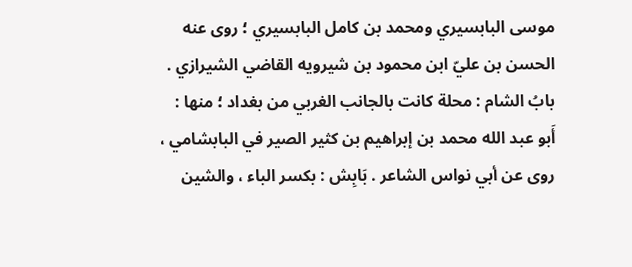موسى البابسيري ومحمد بن كامل البابسيري ؛ روى عنه الحسن بن عليّ ابن محمود بن شيرويه القاضي الشيرازي . بابُ الشام : محلة كانت بالجانب الغربي من بغداد ؛ منها : أَبو عبد الله محمد بن إبراهيم بن كثير الصير في البابشامي ، روى عن أبي نواس الشاعر . بَابِش : بكسر الباء ، والشين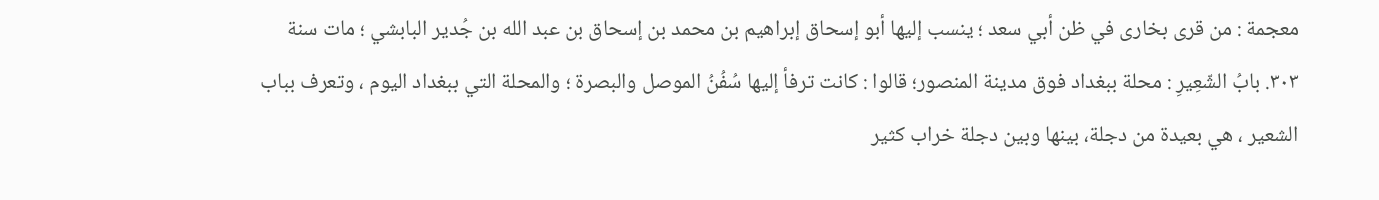معجمة : من قرى بخارى في ظن أبي سعد ؛ ينسب إليها أبو إسحاق إبراهيم بن محمد بن إسحاق بن عبد الله بن جُدير البابشي ؛ مات سنة ٣٠٣. بابُ الشّعِيرِ : محلة ببغداد فوق مدينة المنصور؛ قالوا : كانت ترفأ إليها سُفُنُ الموصل والبصرة ؛ والمحلة التي ببغداد اليوم ، وتعرف بباب الشعير ، هي بعيدة من دجلة، بينها وبين دجلة خراب كثير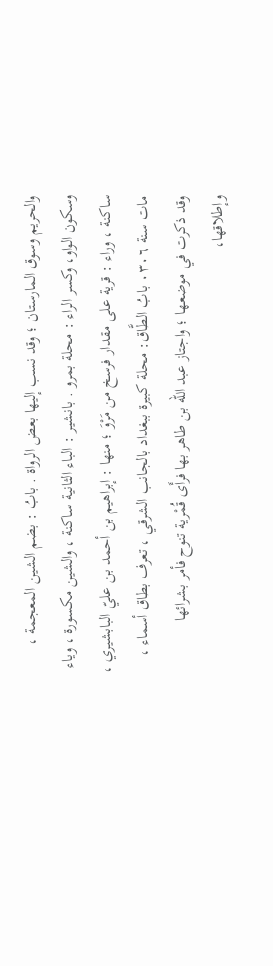والحريم وسوق المارستان ؛ وقد نسب إليها بعض الرواة . بابُ : بضم الشين المعجمة ، وسكون الواو، وكسر الراء : محلة بمرو . بانشير : الباء الثانية ساكنة ، والشين مكسورة ، وياء ساكنة ، وراء : قرية على مقدار فرسخ من مَرْوَ ؛ منها : إبراهيم بن أحمد بن عليّ البابشيري ، مات سنة ٠٣٠٦ بابُ الطَّاق: محلة كبيرة ببغداد بالجانب الشرقي ، تعرف بطاق أسماء ، وقد ذكرت في موضعها ؛ واجتاز عبد الله بن طاهر بها فرأَى قُمْرية تنوح فأمر بشرائها وإطلاقها،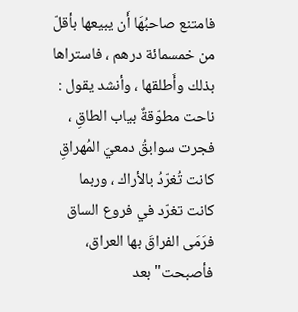فامتنع صاحبُهَا أَن يبيعها بأقلّ من خمسمائة درهم ، فاستراها بذلك وأَطلقها ، وأنشد يقول : ناحت مطوّقةٌ بياب الطاقِ ، فجرت سوابقُ دمعيَ المُهراقِ كانت تُغرّدُ بالأراك ، وربما كانت تغرّد في فروع الساق فرَمَى الفراقَ بها العراق، فأصبحت" بعد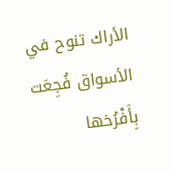الأراك تنوح في الأسواق فُجِعَت بِأَفْرُخها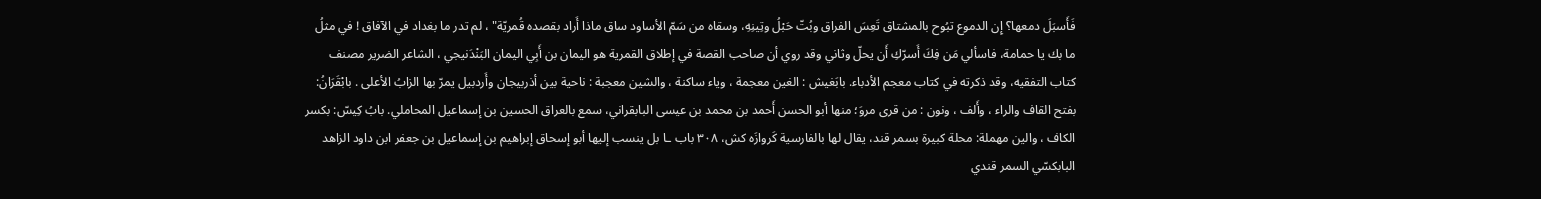فَأَسبَلَ دمعها؟ إِن الدموع تبُوح بالمشتاق تَعِسَ الفراق وبُتّ حَبْلُ وتِينِهِ، وسقاه من سَمّ الأساود ساق ماذا أَراد بقصده قُمريّة" ، لم تدر ما بغداد في الآفاق ! في مثلُ ما بك يا حمامة، فاسألي مَن فِكَ أَسرّكِ أَن يحلّ وثاني وقد روي أن صاحب القصة في إطلاق القمرية هو اليمان بن أَبِي اليمان البَنْدَنيجي ، الشاعر الضرير مصنف كتاب التفقيه، وقد ذكرته في كتاب معجم الأدباء. بابَغيش : الغين معجمة ، وياء ساكنة ، والشين معجبة : ناحية بين أذربيجان وأَردبيل يمرّ بها الزابُ الأعلى . بابْقَرَانُ: بفتح القاف والراء ، وأَلف ، ونون : من قرى مروَ؛ منها أبو الحسن أَحمد بن محمد بن عيسى البابقراني، سمع بالعراق الحسين بن إسماعيل المحاملي. بابُ كِيسّ: بكسر الكاف ، والين مهملة: محلة كبيرة بسمر قند، يقال لها بالفارسية كَروازَه كش، ٣٠٨ باب ـا بل ينسب إليها أبو إسحاق إبراهيم بن إسماعيل بن جعفر ابن داود الزاهد البابكسّي السمر قندي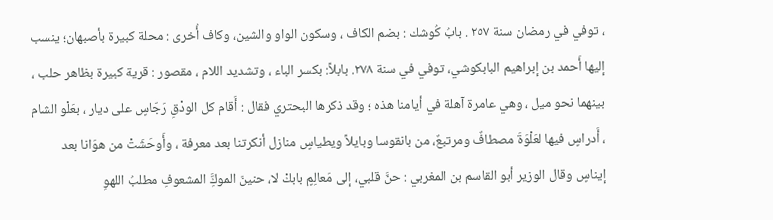، توفي في رمضان سنة ٢٥٧ . بابُ كُوشك : بضم الكاف ، وسكون الواو والشين، وكاف أُخرى : محلة كبيرة بأصبهان؛ ينسب إليها أَحمد بن إبراهيم البابكوشي، توفي في سنة ٢٧٨. بابلاً: بكسر الباء ، وتشديد اللام ، مقصور : قرية كبيرة بظاهر حلب ، بينهما نحو ميل ، وهي عامرة آهلة في أيامنا هذه ؛ وقد ذكرها البحتري فقال : أَقام كل الودْقِ رَجّاسٍ على ديار ، بعَلْو الشام ، أَدراسٍ فيها لعَلْوَةَ مصطافٌ ومرتبعٌ، من بانقوسا وبايلاً ويطياسٍ منازل أنكرتنا بعد معرفة ، وأَوحَشَتْ من هوَانا بعد إيناسٍ وقال الوزير أبو القاسم بن المغربي : حنَّ قلبي، إلى مَعالِمٍ بابكْ لا، حنينَ الموكَِّ المشعوفِ مطلبُ اللهوِ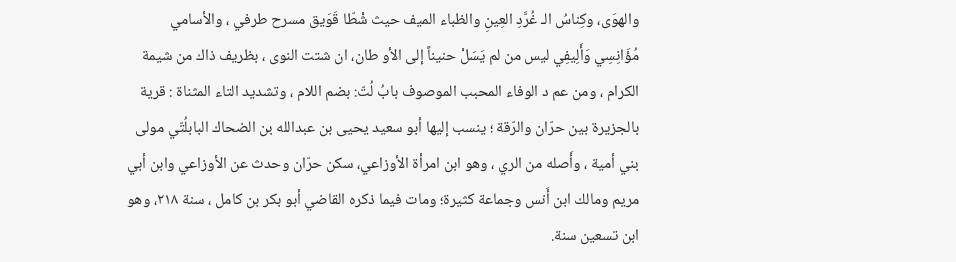والهوَى، وكِناسُ الـ غُرَّدِ العِينِ والظباء الميف حيث شْطّا قَوَيق مسرح طرفي ، والأسامي مُؤَانِسِي وَأَلِيفِي ليس من لم يَسَلْ حنيناً إلى الأو طان، ان شتت النوى ، بظريف ذاك من شيمة الكرام ، ومن عم د الوفاء المحبب الموصوف بابُ لُتّ: بضم اللام ، وتشديد التاء المثناة : قرية بالجزيرة بين حرّان والرّقة ؛ ينسب إليها أبو سعيد يحيى بن عبدالله بن الضحاك البابلُتّي مولى بني أمية ، وأَصله من الري ، وهو ابن امرأة الأوزاعي، سكن حرّان وحدث عن الأوزاعي وابن أبي مريم ومالك ابن أَنس وجماعة كثيرة؛ ومات فيما ذكره القاضي أبو بكر بن كامل ، سنة ٢١٨، وهو ابن تسعين سنة.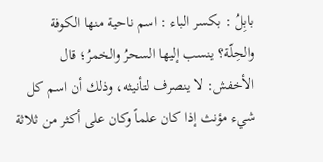بابِلُ : بكسر الباء : اسم ناحية منها الكوفة والحِلّة؟ ينسب إليها السحرُ والخمرُ؛ قال الأخفش: لا ينصرف لتأنيثه، وذلك أن اسم كل شيء مؤنث إذا كان علماً وكان على أكثر من ثلاثة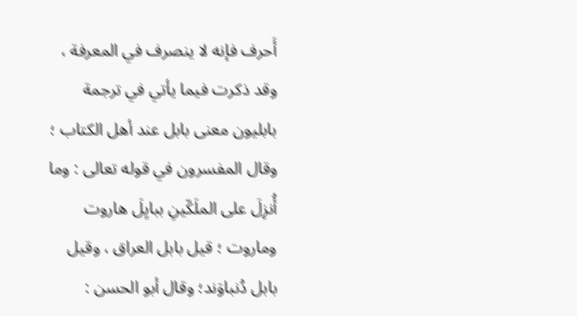أَحرف فإنه لا ينصرف في المعرفة ، وقد ذكرت فيما يأتي في ترجمة بابليون معنى بابل عند أهل الكتاب ؛ وقال المفسرون في قوله تعالى : وما أُنزِلَ على الملَكّينِ ببايِلَ هاروت وماروت ؛ قيل بابل العراق ، وقيل بابل دُنباوَند؛ وقال أبو الحسن :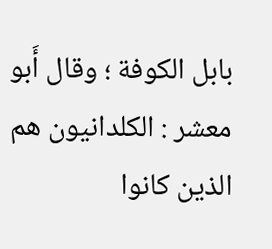بابل الكوفة ؛ وقال أَبو معشر : الكلدانيون هم الذين كانوا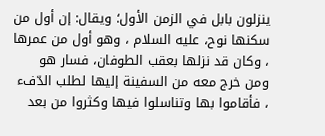ينزلون بابل في الزمن الأول؛ ويقال: إن أول من سكنها نوح، عليه السلام ، وهو أول من عمرها ، وكان قد نزلها بعقب الطوفان، فسار هو ومن خرج معه من السفينة إليها لطلب الدّفء ، فأقاموا بها وتناسلوا فيها وكثروا من بعد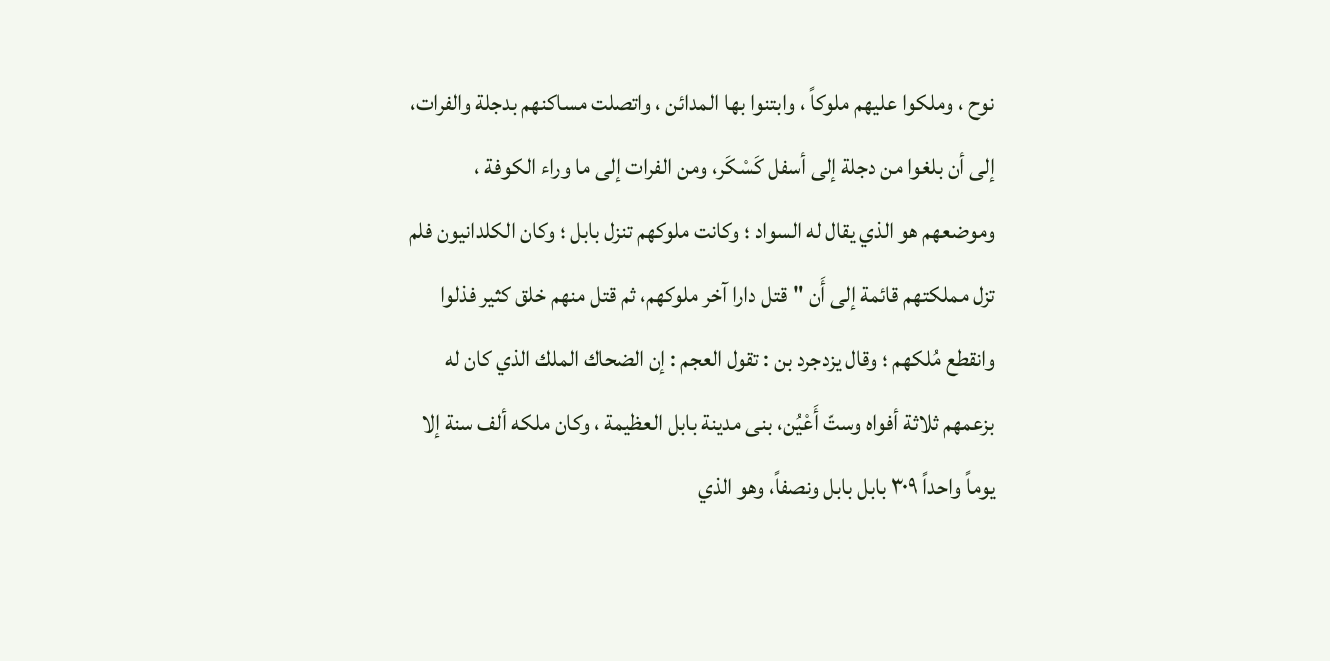نوح ، وملكوا عليهم ملوكاً ، وابتنوا بها المدائن ، واتصلت مساكنهم بدجلة والفرات، إلى أن بلغوا من دجلة إلى أسفل كَسْكَر، ومن الفرات إلى ما وراء الكوفة ، وموضعهم هو الذي يقال له السواد ؛ وكانت ملوكهم تنزل بابل ؛ وكان الكلدانيون فلم تزل مملكتهم قائمة إلى أَن "قتل دارا آخر ملوكهم، ثم قتل منهم خلق کثیر فذلوا وانقطع مُلکهم ؛ وقال يزدجرد بن : تقول العجم : إن الضحاك الملك الذي كان له بزعمهم ثلاثة أفواه وستّ أَعْيُن، بنى مدينة بابل العظيمة ، وكان ملكه ألف سنة إلا يوماً واحداً ٣٠٩ بابل بابل ونصفاً، وهو الذي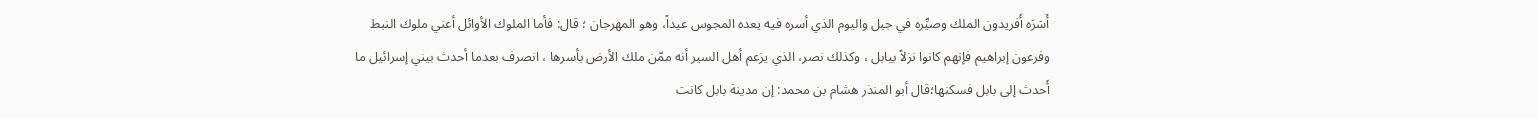أَسَرَه أَفريدون الملك وصيِّره في جبل واليوم الذي أسره فيه يعده المجوس عيداً، وهو المهرجان ؛ قال: فأما الملوك الأوائل أعني ملوك النبط وفرعون إبراهيم فإنهم كانوا نزلاً بيابل ، وكذلك نصر، الذي يزعم أهل السير أنه ممّن ملك الأرض بأسرها ، انصرف بعدما أحدث بيني إسرائيل ما أَحدث إلى بابل فسكنها؛قال أبو المنذر هشام بن محمد: إن مدينة بابل كانت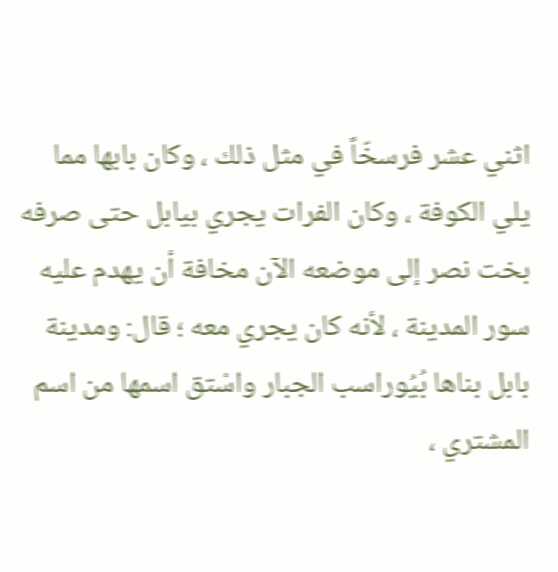اثني عشر فرسخّاً في مثل ذلك ، وكان بابها مما يلي الكوفة ، وكان الفرات يجري بيابل حتى صرفه بخت نصر إلى موضعه الآن مخافة أن يهدم عليه سور المدينة ، لأنه كان يجري معه ؛ قال: ومدينة بابل بناها بُيُوراسب الجبار واسْتق اسمها من اسم المشتري ،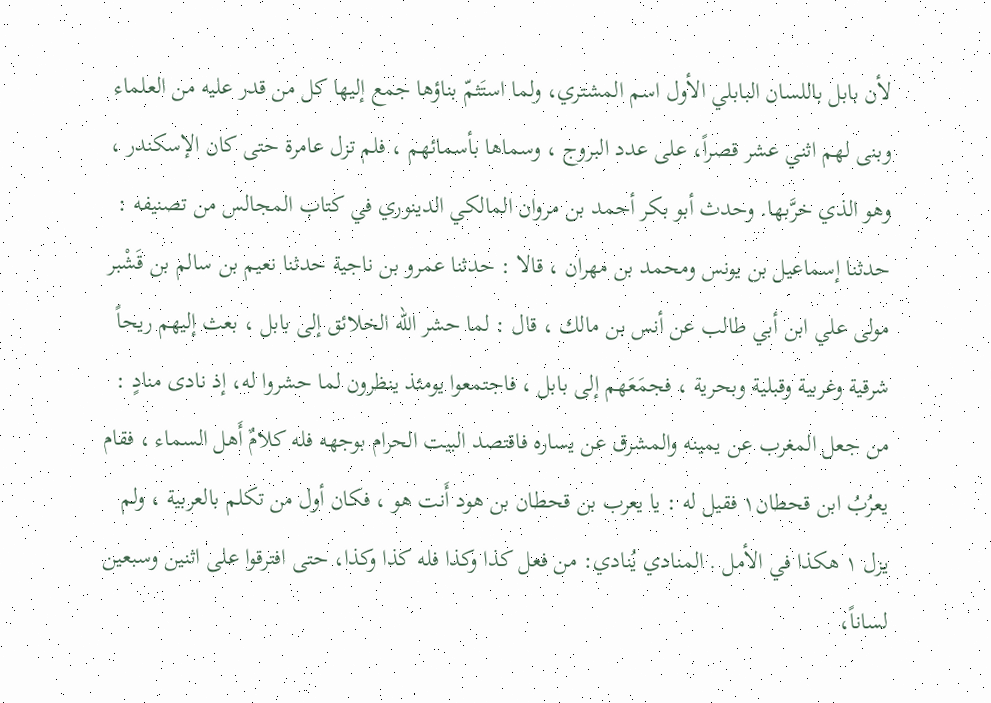لأن بابل باللسان البابلي الأول اسم المشتري، ولما استَثمّ بناؤها جمع إليها كل من قدر عليه من العلماء وبنى لهم اثني عشر قصراً، على عدد البروج ، وسماها بأسمائهم ، فلم تزل عامرة حتى كان الإسكندر ، وهو الذي خرَّبها. وحدث أبو بكر أحمد بن مروان المالكي الدينوري في كتاب المجالس من تصنيفه : حدثنا إسماعيل بن يونس ومحمد بن مهران ، قالا : حدثنا عمرو بن ناجية حدثنا نعيم بن سالم بن قَشْبر مولى علي ابن أبي طالب عن أنس بن مالك ، قال : لما حشر الله الخلائق إلى بابل ، بعث إليهم ريحاً شرقية وغربية وقبلية وبحرية ، فجمَعَهم إلى بابل ، فاجتمعوا يومئذ ينظرون لما حشروا له، إذ نادى منادٍ : من جعل المغرب عن يمينه والمشرق عن يساره فاقتصد البيت الحرام بوجهه فله كلامٌ أَهل السماء ، فقام يعرُبُ ابن قحطان١ فقيل له : يا يعرب بن قحطان بن هود أَنت هو ، فكان أول من تكلم بالعربية ، ولم يزل ١ هكذا في الأمل . المنادي يُنادي: من فعل كذا وكذا فله كذا وكذا، حتى افترقوا على اثنين وسبعين لساناً،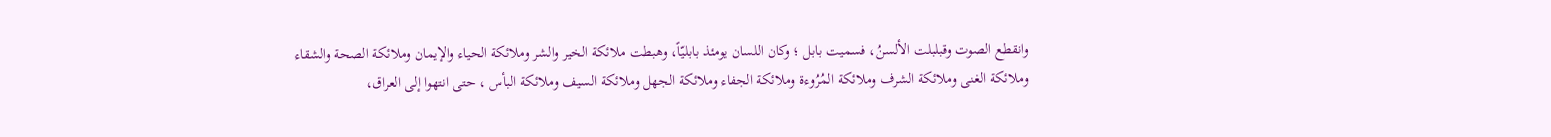وانقطع الصوت وقبلبلت الألسنُ، فسميت بابل ؛ وكان اللسان يومئذ بابليّاً، وهبطت ملائكة الخير والشر وملائكة الحياء والإيمان وملائكة الصحة والشقاء وملائكة الغنى وملائكة الشرف وملائكة المُرُوءة وملائكة الجفاء وملائكة الجهل وملائكة السيف وملائكة البأس ، حتى انتهوا إلى العراق،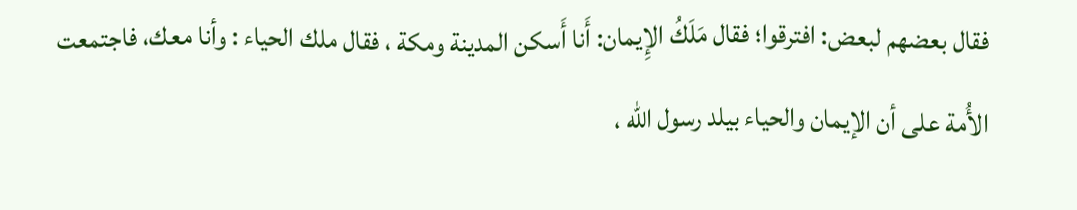فقال بعضهم لبعض: افترقوا؛ فقال مَلَكُ الإِيمان: أَنا أَسكن المدينة ومكة ، فقال ملك الحياء : وأنا معك، فاجتمعت الأُمة على أن الإيمان والحياء بيلد رسول الله ،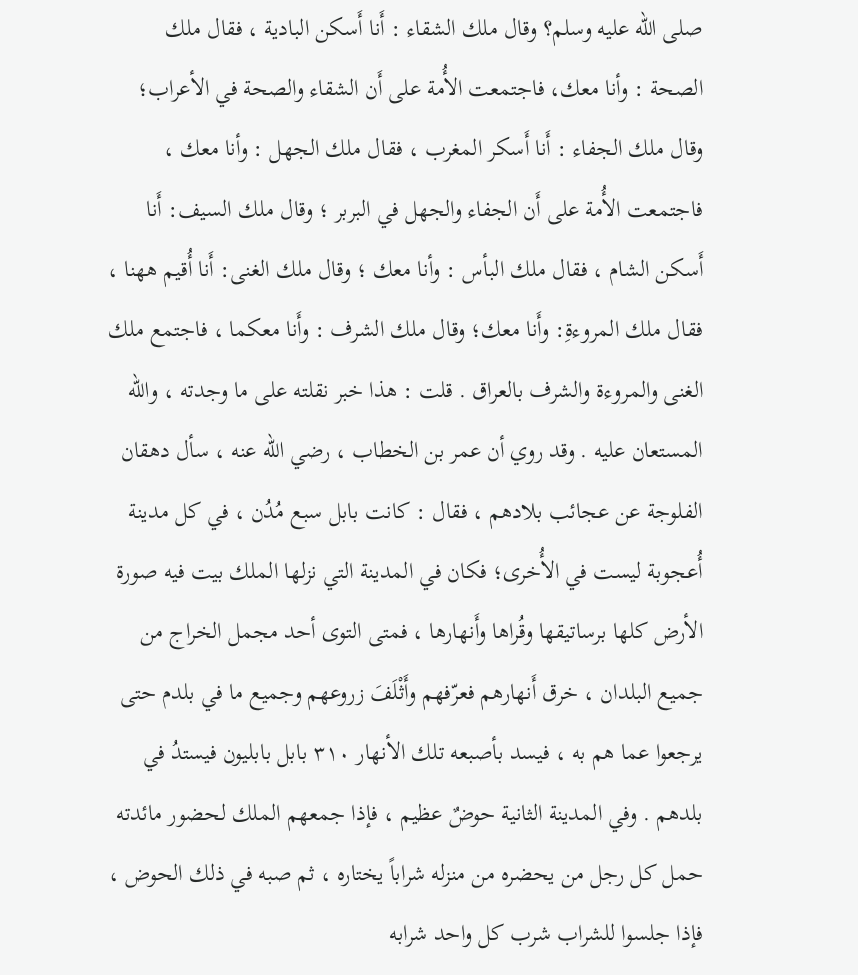صلى الله عليه وسلم؟ وقال ملك الشقاء : أَنا أَسكن البادية ، فقال ملك الصحة : وأنا معك، فاجتمعت الأُمة على أَن الشقاء والصحة في الأعراب؛ وقال ملك الجفاء : أَنا أَسكر المغرب ، فقال ملك الجهل : وأنا معك ، فاجتمعت الأُمة على أَن الجفاء والجهل في البربر ؛ وقال ملك السيف: أَنا أَسكن الشام ، فقال ملك البأس : وأنا معك ؛ وقال ملك الغنى: أَنا أُقيم ههنا ، فقال ملك المروءةِ: وأَنا معك؛ وقال ملك الشرف : وأَنا معكما ، فاجتمع ملك الغنى والمروءة والشرف بالعراق . قلت : هذا خبر نقلته على ما وجدته ، والله المستعان عليه . وقد روي أن عمر بن الخطاب ، رضي الله عنه ، سأل دهقان الفلوجة عن عجائب بلادهم ، فقال : كانت بابل سبع مُدُن ، في كل مدينة أُعجوبة ليست في الأُخرى؛ فكان في المدينة التي نزلها الملك بيت فيه صورة الأرض كلها برساتيقها وقُراها وأَنهارها ، فمتى التوى أحد مجمل الخراج من جميع البلدان ، خرق أَنهارهم فعرّفهم وأَثْلَفَ زروعهم وجميع ما في بلدم حتى يرجعوا عما هم به ، فيسد بأصبعه تلك الأنهار ٣١٠ بابل بابليون فيستدُ في بلدهم . وفي المدينة الثانية حوضٌ عظيم ، فإذا جمعهم الملك لحضور مائدته حمل كل رجل من يحضره من منزله شراباً يختاره ، ثم صبه في ذلك الحوض ، فإذا جلسوا للشراب شرب كل واحد شرابه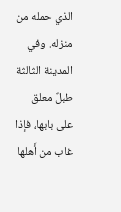الذي حمله من منزله. وفي المدينة الثالثة طبلٌ معلق على بابها، فإذا غاب من أَهلها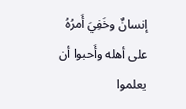إنسانٌ وخَفِيَ أَمرُهُ على أهله وأَحبوا أن يعلموا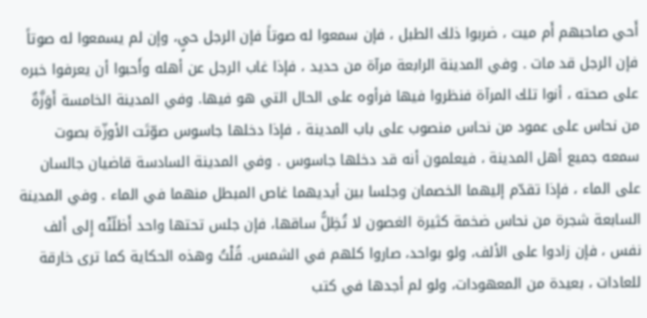أَحي صاحبهم أَم ميت ، ضربوا ذلك الطبل ، فإن سمعوا له صوتاً فإن الرجل حيٍ، وإن لم يسمعوا له صوتاً فإن الرجل قد مات . وفي المدينة الرابعة مرآة من حديد ، فإذا غاب الرجل عن أهله وأَحبوا أن يعرفوا خبره على صحته ، أنوا تلك المرآة فنظروا فيها فرأوه على الحال التي هو فيها. وفي المدينة الخامسة أَوَزَّةٌ من نحاس على عمود من نحاس منصوب على باب المدينة ، فإذا دخلها جاسوس صوّتَت الأوزّة بصوت سمعه جميع أهل المدينة ، فيعلمون أنه قد دخلها جاسوس . وفي المدينة السادسة قاضيان جالسان على الماء ، فإذا تقدّم إليهما الخصمان وجلسا بين أيديهما غاص المبطل منهما في الماء . وفي المدينة السابعة شجرة من نحاس ضخمة كثيرة الغصون لا تُظِلُّ ساقها، فإن جلس تحتها واحد أَظلّتْه إِلى أَلف نفس ، فإن زادوا على الألف، ولو بواحد، صاروا كلهم في الشمس. قُلْتُ وهذه الحكاية كما ترى خارقة للعادات ، بعيدة من المعهودات، ولو لم أجدها في كتب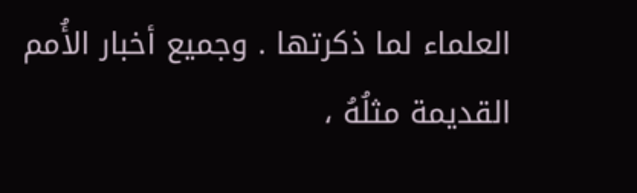العلماء لما ذكرتها . وجميع أخبار الأُمم القديمة مثلُهُ ،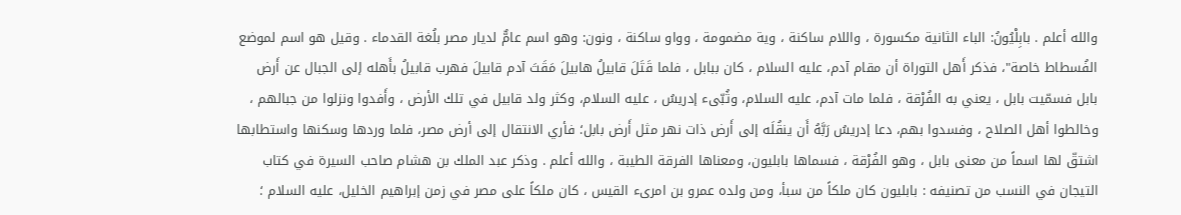والله أعلم . بابِلْيُونُ: الباء الثانية مكسورة ، واللام ساكنة ، وية مضمومة ، وواو ساكنة ، ونون: وهو اسم عامٌّ لديار مصر بلُغة القدماء . وقيل هو اسم لموضع الفُسطاط خاصة"، فذكر أَهل التوراة أن مقام آدم، عليه السلام ، كان ببابل ، فلما قَتَلَ قابيلُ هابيلَ مَقَتَ آدم قابيلَ فهرب قابيلُ بأَهله إلى الجبال عن أَرض بابل فسمّيت بابل ، يعني به الفُرْقة ، فلما مات آدم، عليه السلام، وثُبّىء إدريسُ ، عليه السلام، وكثر ولد قابيل في تلك الأرض ، وأَفدوا ونزلوا من جبالهم ، وخالطوا أهل الصلاح ، وفسدوا بهم، دعا إدريسُ رَبَّهُ أَن ينقُلَه إلى أَرض ذات نهر مثل أَرض بابل؛ فأري الانتقال إلى أرض مصر، فلما وردها وسكنها واستطابها اشتقّ لها اسماً من معنى بابل ، وهو الفُرْقة ، فسماها بابليون، ومعناها الفرقة الطيبة ، والله أعلم . وذكر عبد الملك بن هشام صاحب السيرة في كتاب التيجان في النسب من تصنيفه : بابليون كان ملكاً من سبأ، ومن ولده عمرو بن امرىء القيس ، كان ملكاً على مصر في زمن إبراهيم الخليل، عليه السلام ؛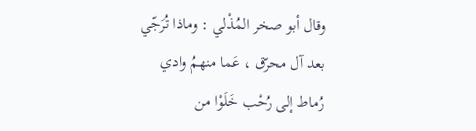وقال أبو صخر المُذْلي : وماذا تُرَجّي بعد آل محرّق ، عَما منهمُ وادي رُماط إلى رُحْب خَلَوْا من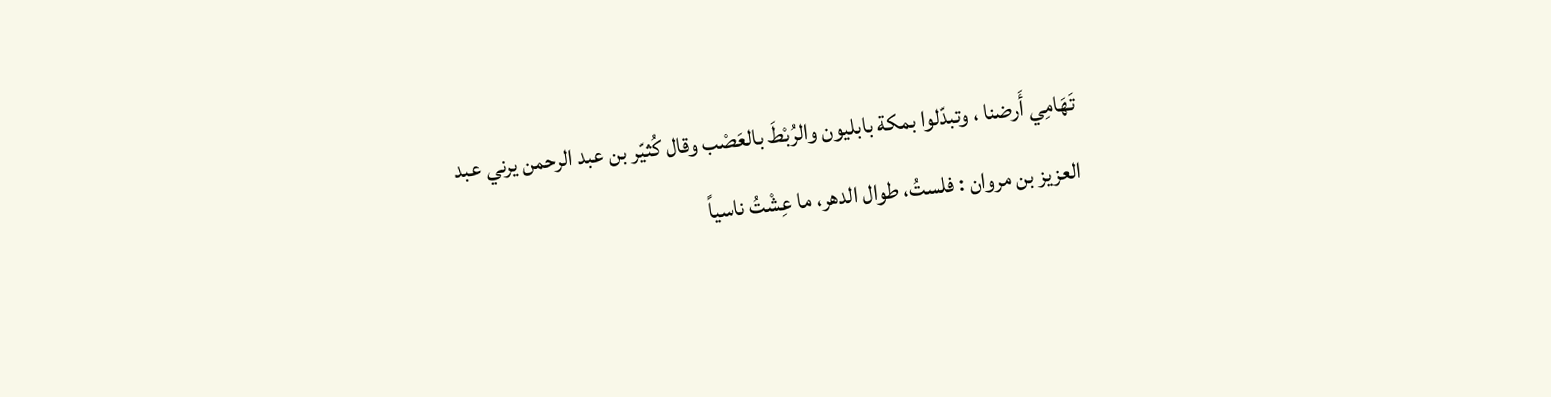تَهَامِي أَرضنا ، وتبدّلوا بمكة بابليون والرُبْطَ بالعَصْب وقال كُثيّر بن عبد الرحمن يرني عبد العزيز بن مروان : فلستُ، طوال الدهر، ما عِشْتُ ناسياً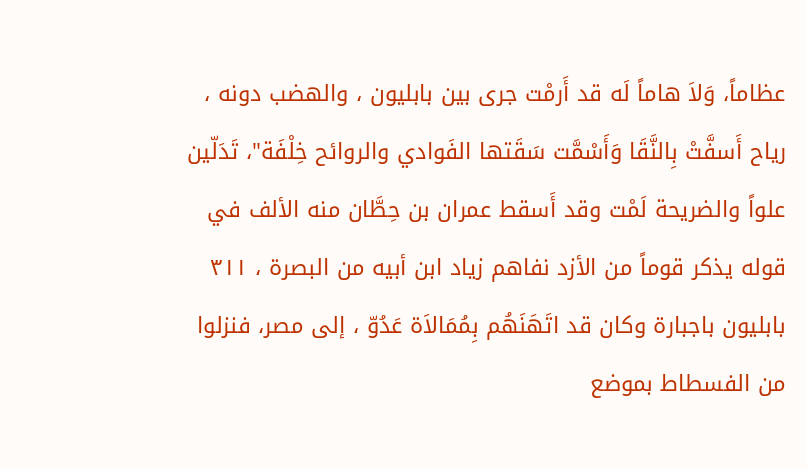عظاماً، وَلاَ هاماً لَه قد أَرمْت جرى بين بابليون ، والهضب دونه ، رياح أَسفَّتْ بِالنَّقَا وَأَسْمَّت سَقَتها الفَوادي والروائح خِلْفَة"، تَدَلّين علواً والضريحة لَمْت وقد أَسقط عمران بن حِطَّان منه الألف في قوله يذكر قوماً من الأزد نفاهم زياد ابن أبيه من البصرة ، ٣١١ بابليون باجبارة وكان قد اتَهَنَهُم بِمُمَالاَة عَدُوّ ، إلى مصر، فنزلوا من الفسطاط بموضع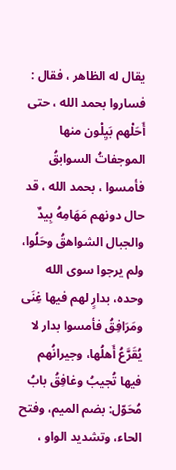يقال له الظاهر ، فقال : فساروا بحمد الله ، حتى أَحَلْهم بَيِلْون منها الموجفاتُ السوابقُ فأمسوا ، بحمد الله ، قد حال دونهم مَهَامِهُ بِيدٌ والجبال الشواهقُ وحَلُوا، ولم يرجوا سوى الله وحده، بدارٍ لهم فيها غِنَى ومَرَافِقُ فأمسوا بدار لا يُقَرَّعُ أَهلُها، وجيرانُهم فيها تُجيبُ وغافِقُ بابُ مُحَوّل: بضم الميم، وفتح الحاء، وتشديد الواو ،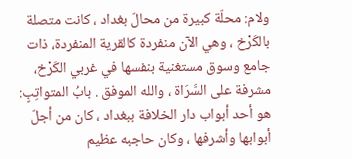ولام: محلّة كبيرة من محالّ بغداد ، كانت متصلة بالكَرْخ ، وهي الآن منفردة كالقرية المنفردة، ذات جامع وسوق مستغنية بنفسها في غربي الكَرْخ، مشرفة على السَّرَاة ، والله الموفق . بابُ المتواتِبٍ: هو أحد أبواب دار الخلافة ببغداد ، كان من أجلّ أبوابها وأشرفها ، وكان حاجبه عظيم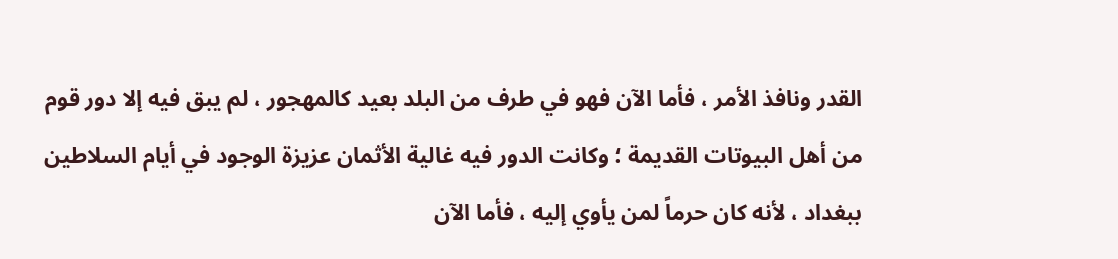القدر ونافذ الأمر ، فأما الآن فهو في طرف من البلد بعيد كالمهجور ، لم يبق فيه إلا دور قوم من أهل البيوتات القديمة ؛ وكانت الدور فيه غالية الأثمان عزيزة الوجود في أيام السلاطين ببغداد ، لأنه كان حرماً لمن يأوي إليه ، فأما الآن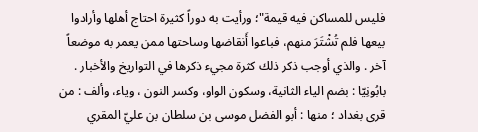فليس للمساكن فيه قيمة"؛ ورأيت به دوراً كثيرة احتاج أهلها وأرادوا بيعها فلم تُشْتَرَ منهم، فباعوا أَنقاضها وساحتها ممن يعمر به موضعاً آخر . والذي أوجب ذكر ذلك كثرة مجيء ذكرها في التواريخ والأخبار . بابُونِيّا : بضم الياء الثانية، وسكون الواو، وكسر النون ، وياء، وألف : من قرى بغداد ؛ منها : أبو الفضل موسى بن سلطان بن عليّ المقري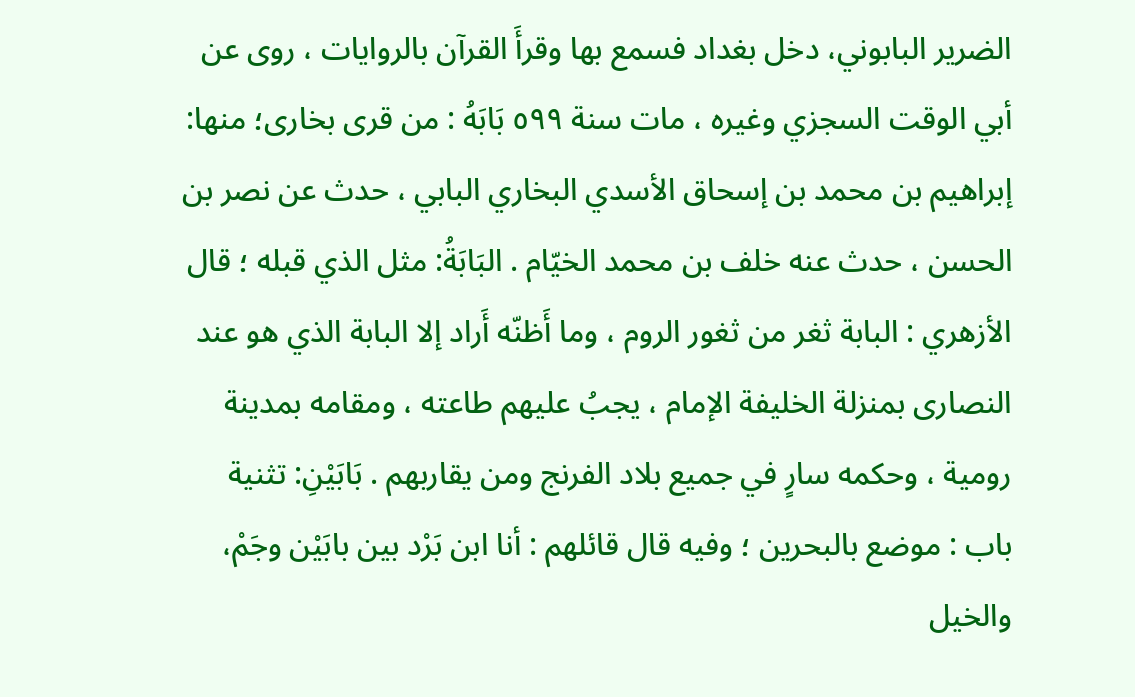الضرير البابوني، دخل بغداد فسمع بها وقرأَ القرآن بالروايات ، روى عن أبي الوقت السجزي وغيره ، مات سنة ٥٩٩ بَابَهُ : من قرى بخارى؛ منها: إبراهيم بن محمد بن إسحاق الأسدي البخاري البابي ، حدث عن نصر بن الحسن ، حدث عنه خلف بن محمد الخيّام . البَابَةُ: مثل الذي قبله ؛ قال الأزهري : البابة ثغر من ثغور الروم ، وما أَظنّه أَراد إلا البابة الذي هو عند النصارى بمنزلة الخليفة الإمام ، يجبُ عليهم طاعته ، ومقامه بمدينة رومية ، وحكمه سارٍ في جميع بلاد الفرنج ومن يقاربهم . بَابَيْنِ: تثنية باب : موضع بالبحرين ؛ وفيه قال قائلهم : أنا ابن بَرْد بين بابَیْن وجَمْ، والخيل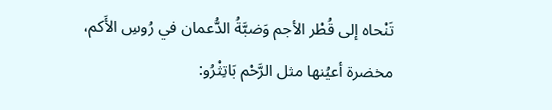تَنْحاه إلى قُطْر الأجم وَضبَّةُ الدُّعمان في رُوسِ الأَكم، مخضرة أعيُنها مثل الرَّحْم بَاتِثْرُو: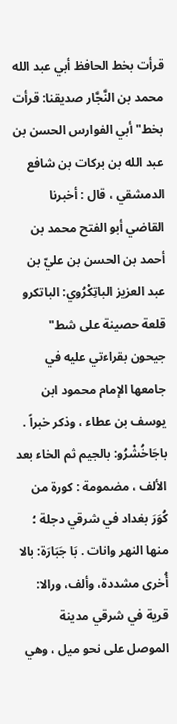قرأت بخط الحافظ أبي عبد الله محمد بن النَّجَّار صديقنا: قرأت بخط" أبي الفوارس الحسن بن عبد الله بن بركات بن شافع الدمشقي ، قال : أخبرنا القاضي أبو الفتح محمد بن أحمد بن الحسن بن عليّ بن عبد العزيز الباتِكْرُوي: الباتكرو قلعة حصينة على شط" جيحون بقراءتي عليه في جامعها الإمام محمود ابن يوسف بن عطاء ، وذكر خبراً . باجَاخُشْرُو: بالجيم ثم الخاء بعد الألف ، مضمومة : كورة من كُوَرَ بغداد في شرقي دجلة ؛ منها النهر وانات . بَا جَبَارَة: بالا أُخرى مشددة، وألف، ورالا: قرية في شرقي مدينة الموصل على نحو ميل ، وهي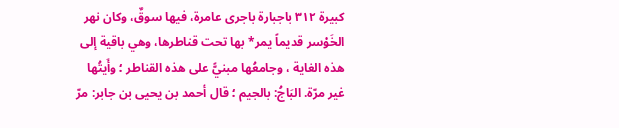كبيرة ٣١٢ باجبارة باجرى عامرة، فيها سوقٌ، وكان نهر الخَوْسر قديماً يمر* بها تحت قناطرها، وهي باقية إلى هذه الغاية ، وجامعُها مبنيًّ على هذه القناطر ؛ وأَيتُها غير مرّة. البَاجُ: بالجيم ؛ قال أحمد بن يحيى بن جابر: مرّ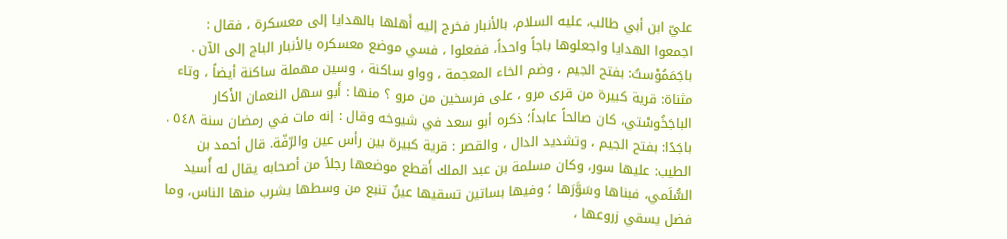عليّ ابن أبي طالب، عليه السلام، بالأنبار فخرج إليه أَهلها بالهدايا إلى معسكرة ، فقال : اجمعوا الهدايا واجعلوها باجاً واحداً، ففعلوا ، فسي موضع معسكره بالأنبار الباج إلى الآن . باجَمَمُوْستُ: بفتح الجيم ، وضم الخاء المعجمة ، وواو ساكنة ، وسين مهملة ساكنة أيضاً ، وتاء مثناة: قرية كبيرة من قرى مرو ، على فرسخين من مرو ؟ منها : أَبو سهل النعمان الأَكار الباجَخُوسْتي، كان صالحاً عابداً؛ ذكره أبو سعد في شيوخه وقال : إنه مات في رمضان سنة ٥٤٨ . باجَدًا: بفتح الجيم ، وتشديد الدال ، والقصر : قرية كبيرة بين رأس عين والرّفّة. قال أحمد بن الطيب: عليها سور، وكان مسلمة بن عبد الملك أَقطع موضعها رجلاً من أصحابه يقال له أُسيد السُّلَمي، فبناها وسَوَّرَها ؛ وفيها بساتين تسقيها عينٌ تنبع من وسطها يشرب منها الناس، وما فضل يسقي زروعها ،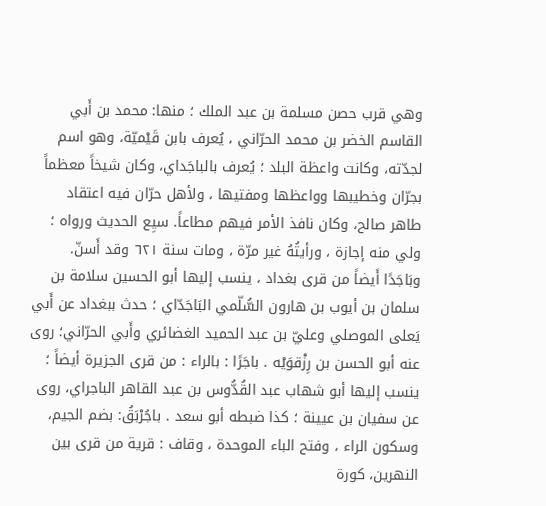وهي قرب حصن مسلمة بن عبد الملك ؛ منها: محمد بن أَبي القاسم الخضر بن محمد الحرّاني ، يُعرف بابن قَيْميّة، وهو اسم لجدّته، وكانت واعظة البلد ؛ يُعرف بالباجَداي، وكان شيخاً معظماً بجرّان وخطيبها وواعظها ومفتيها ، ولأهل حرّان فيه اعتقاد طاهر صالح، وكان نافذ الأمر فيهم مطاعاً. سيِع الحديث ورواه ؛ ولي منه إجازة ، ورأيتُهُ غير مرّة ، ومات سنة ٦٢١ وقد أَسنّ. وبَاجَدًا أَيضاً من قرى بغداد ، ينسب إليها أبو الحسين سلامة بن سلمان بن أيوب بن هارون السُّلّمي البَاجَدّاي ؛ حدث ببغداد عن أَبي يَعلى الموصلي وعليّ بن عبد الحميد الغضائري وأَبي الحرّاني؛ روى عنه أبو الحسن بن رِزْقوَيْه . باجَرًا : بالراء : من قرى الجزيرة أيضاً ؛ ينسب إليها أبو شهاب عبد القُدُّوس بن عبد القاهر الباجراي، روى عن سفيان بن عيينة ؛ كذا ضبطه أبو سعد . باجُرْبَقُ: بضم الجيم، وسكون الراء ، وفتح الباء الموحدة ، وقاف : قرية من قرى بين النهرين، كورة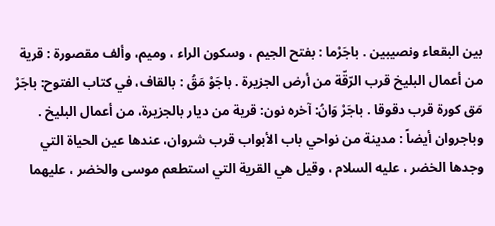بين البقعاء ونصيبين . باجَرْما : بفتح الجيم ، وسكون الراء ، وميم، وألف مقصورة : قرية من أعمال البليخ قرب الرّقّة من أرض الجزيرة . باجَوْ مَقُ : بالقاف، في كتاب الفتوح: باجَرْ مَق كورة قرب دقوقا . باجَرْ وَانُ: آخره نون: قرية من ديار بالجزيرة، من أعمال البليخ . وباجروان أيضاً : مدينة من نواحي باب الأبواب قرب شروان، عندها عين الحياة التي وجدها الخضر ، عليه السلام ، وقيل هي القرية التي استطعم موسى والخضر ، عليهما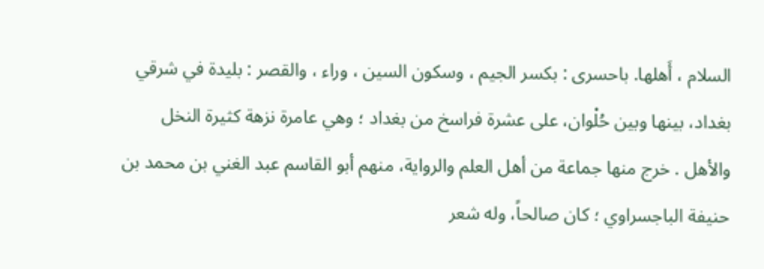السلام ، أَهلها. باحسرى : بكسر الجيم ، وسكون السين ، وراء ، والقصر : بليدة في شرقي بغداد، بينها وبين حُلْوان، على عشرة فراسخ من بغداد ؛ وهي عامرة نزهة كثيرة النخل والأهل . خرج منها جماعة من أهل العلم والرواية، منهم أبو القاسم عبد الغني بن محمد بن حنيفة الباجسراوي ؛ كان صالحاً، وله شعر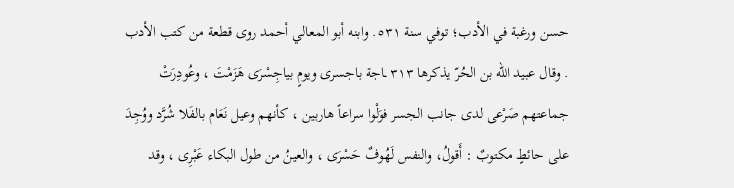حسن ورغبة في الأدب؛ توفي سنة ٥٣١. وابنه أبو المعالي أحمد روى قطعة من كتب الأدب . وقال عبيد الله بن الحُرّ يذكرها ٣١٣ ـاجة باجسرى ويومٍ بياجِسْرَى هَزَمْتَ ، وعُودِرَتْ جماعتهم صَرْعى لدى جانب الجسر فوَلْوا سراعاً هاربين ، كأنهم وعيل نَعَام بالفَلا شُرَّد ووُجِدَ على حائطٍ مكتوبٌ : أَقولُ، والنفس لَهُوفٌ حَسْرَى ، والعينُ من طول البكاء عَبْرِى ، وقد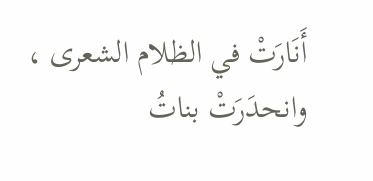أَنَارَتْ في الظلام الشعرى ، وانحدَرَتْ بناتُ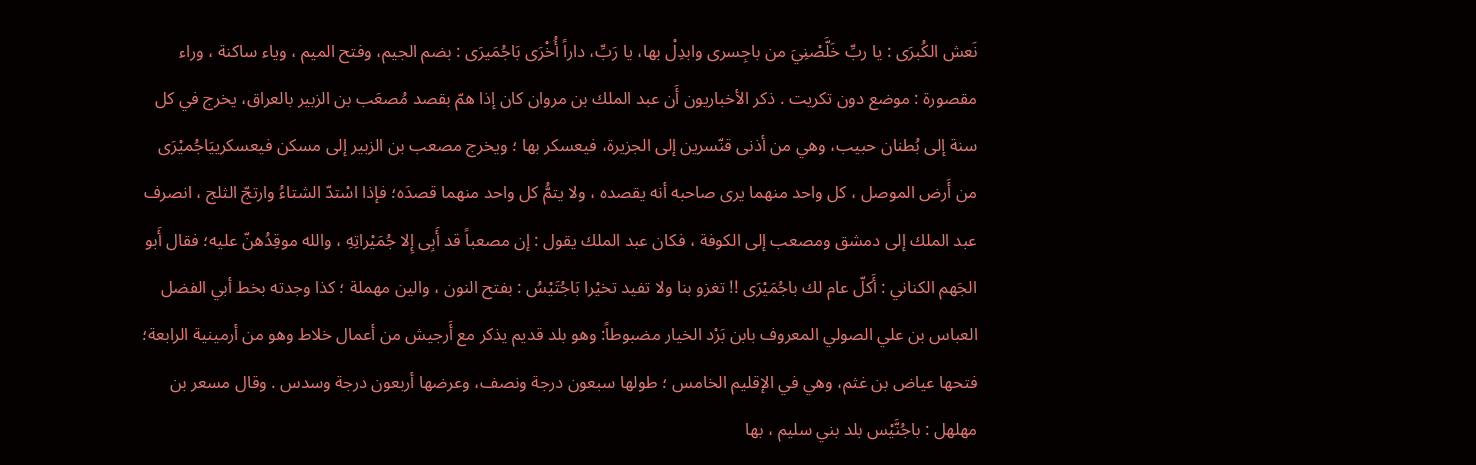نَعش الكُبرَى : يا ربِّ خَلَّصْنِيَ من باجِسرى وابدِلْ بها، يا رَبِّ، داراً أُخْرَى بَاجُمَيرَى : بضم الجيم، وفتح الميم ، وياء ساكنة ، وراء مقصورة : موضع دون تكريت . ذكر الأخباريون أَن عبد الملك بن مروان كان إذا همّ بقصد مُصعَب بن الزبير بالعراق، يخرج في كل سنة إلى بُطنان حبيب، وهي من أذنى قنّسرين إلى الجزيرة، فيعسكر بها ؛ ويخرج مصعب بن الزبير إلى مسكن فيعسكرييَاجُميْرَى من أَرض الموصل ، كل واحد منهما يرى صاحبه أنه يقصده ، ولا يتمُّ كل واحد منهما قصدَه؛ فإذا اسْتدّ الشتاءُ وارتجّ الثلج ، انصرف عبد الملك إلى دمشق ومصعب إلى الكوفة ، فكان عبد الملك يقول : إن مصعباً قد أَبِى إِلا جُمَيْراتِهِ ، والله موقِدُهنّ عليه؛ فقال أَبو الجَهم الكناني : أَكلّ عام لك باجُمَيْرَى !! تغزو بنا ولا تفيد تخيْرا بَاجُتَيْسُ : بفتح النون ، والين مهملة ؛ كذا وجدته بخط أبي الفضل العباس بن علي الصولي المعروف بابن بَرْد الخيار مضبوطاً: وهو بلد قديم يذكر مع أَرجيش من أعمال خلاط وهو من أرمينية الرابعة؛ فتحها عياض بن غثم، وهي في الإقليم الخامس ؛ طولها سبعون درجة ونصف، وعرضها أربعون درجة وسدس . وقال مسعر بن مهلهل : باجُنَّيْس بلد بني سليم ، بها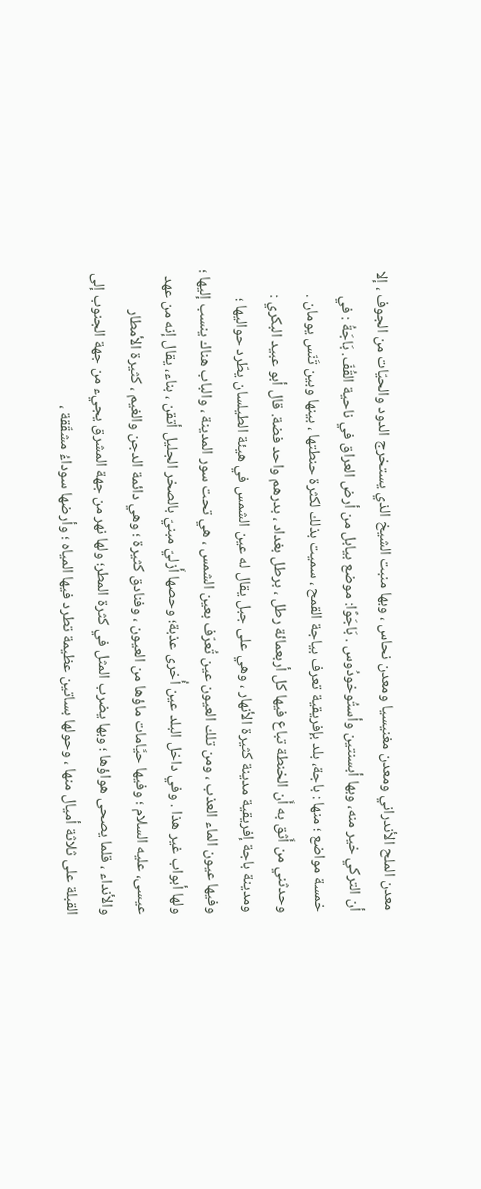معدن الملح الأندراني ومعدن مغنيسيا ومعدن نحاس ، وبها منبت الشيخ الذي يستخرج الدود والحيّات من الجوف ، إلا أن التركي خیر منه، وبها أبسنتين وأستُوخودُوس . بَاجَوًا: موضع بيابل من أرض العراق في ناحية القُفّ. بَاجَةُ : في خمسة مواضع ؛ منها : باجة، بلد بإفريقية تعرف بياجة القمح ، سميت بذلك لكثرة حنطتها ، بينها وبين تَنّس يومان . وحدثني من أَثق به أَن الخنطة تباع فيها كل أربعمائة رطل ، برطل بغداد ، بدرهم واحد فضة. قال أبو عبيد البكري : ومدينة باجة إفريقية مدينة كثيرة الأنهار ، وهي على جبل يقال له عين الشمس في هيئة الطيلسان يطّرد حواليها ؛ وفيها عيون الماء العذب ، ومن تلك العيون عين تُعرّف بعين الشمس ، هي تحت سور المدينة ، والباب هناك ينسب إليها ؛ ولها أبواب غير هذا . وفي داخل البلد عين أُخرى عذبة؛ وحصها أَزليّ مبنيّ بالصخر الجليل أتقن ، بناء، يقال إنه من عهد عيسى، عليه السلام ؛ وفيها حيَّامات ماؤها من العيون ، وفنادق كثيرة ؛ وهي دائمة الدجن والغيم ، كثيرة الأمطار والأنداء ، قلما يصحى هواؤها ؛ وبها يضرب المثل في كثرة المطر؛ ولها نهر من جهة المشرق يجيء من جهة الجنوب إلى القبلة على ثلاثة أميال منها ، وحولها بساتين عظيمة تطرد فيها المياه ؛ وأرضها سوداءُ مشقّقة ،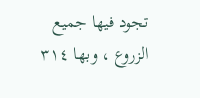تجود فيها جميع الزروع ، وبها ٣١٤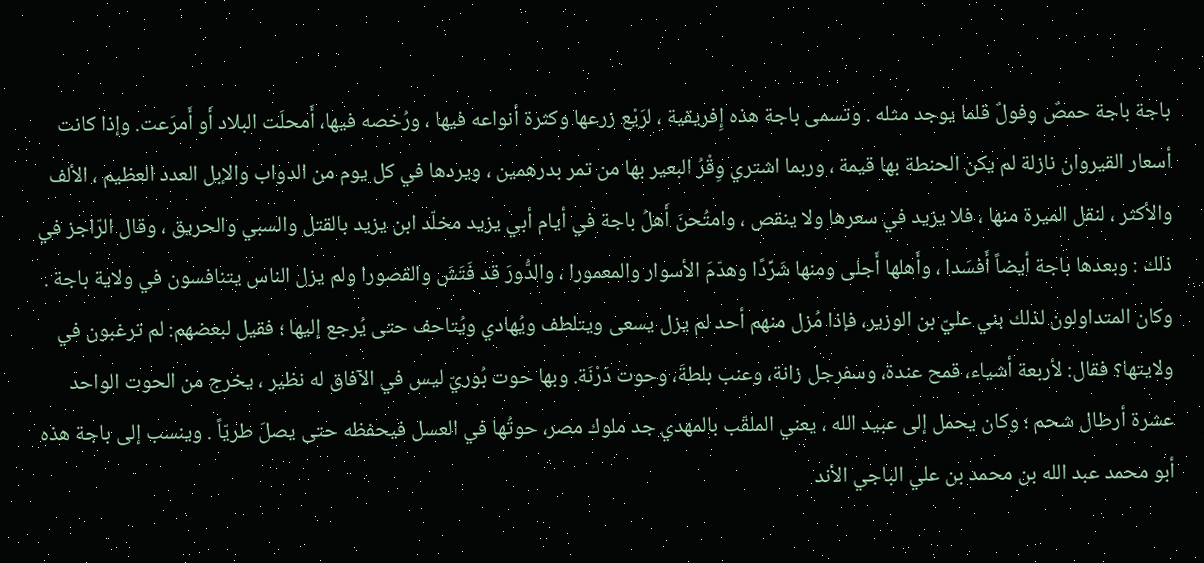باجة باجة حمصٌ وفولٌ قلما يوجد مثله . وتسمى باجة هذه إِفريقية ، لرَيْع زرعها وكثرة أنواعه فيها ، ورُخصه فيها، أَمحلَت البلاد أَو أَمرَعت. وإذا كانت أسعار القيروان نازلة لم يكن الحنطة بها قيمة ، وربما اشتري وِقْرُ البعير بها من تمر بدرهمين ، ويردها في كل يوم من الدواب والإبل العدد العظيم ، الألف والأكثر ، لنقل الميرة منها ، فلا يزيد في سعرها ولا ينقص ، وامتُحنَ أَهلُ باجة في أيام أبي يزيد مخلّد ابن يزيد بالقتل والسبي والحريق ، وقال الرّاجز في ذلك : وبعدها باجة أيضاً أَفسَدا ، وأَهلها أَجلى ومنها شَرِّدًا وهدّمَ الأسوار والمعمورا ، والدُّورَ قد فَتَشَ والقصورا ولم يزل الناس يتنافسون في ولاية باجة . وكان المتداولون لذلك بني عليّ بن الوزير، فإذا مُزل منهم أحد لم يزل يسعى ويتلطف ويُهادي ويُتاحف حتى يُرجع إليها ؛ فقيل لبعضهم: لم ترغبون في ولايتها؟ فقال: لأربعة أشياء، قمح عندة، وسفرجل زانة، وعنب بلطةَ، وحوت دَرْنَة. وبها حوت بُوريّ ليس في الآفاق له نظير ، يخرج من الحوت الواحد عشرة أرطال شحم ؛ وكان يحمل إلى عبيد الله ، يعني الملقّب بالمهدي جد ملوك مصر، حوتُها في العسل فيحفظه حتى يصلَ طريّاً . وينسب إلى باجة هذه أبو محمد عبد الله بن محمد بن علي الباجي الأند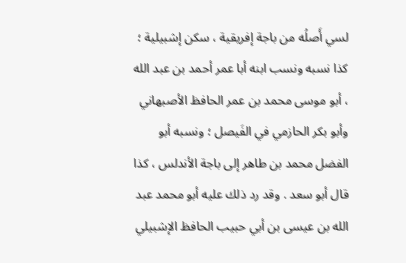لسي أَصلُه من باجة إفريقية ، سكن إشبيلية ؛ كذا نسبه ونسب ابنه أبا عمر أحمد بن عبد الله ، أبو موسى محمد بن عمر الحافظ الأصبهاني وأبو بكر الحازمي في الفَيصل ؛ ونسبه أبو الفضل محمد بن طاهر إلى باجة الأندلس ، كذا قال أبو سعد . وقد رد ذلك عليه أبو محمد عبد الله بن عيسى بن أبي حبيب الحافظ الإشبيلي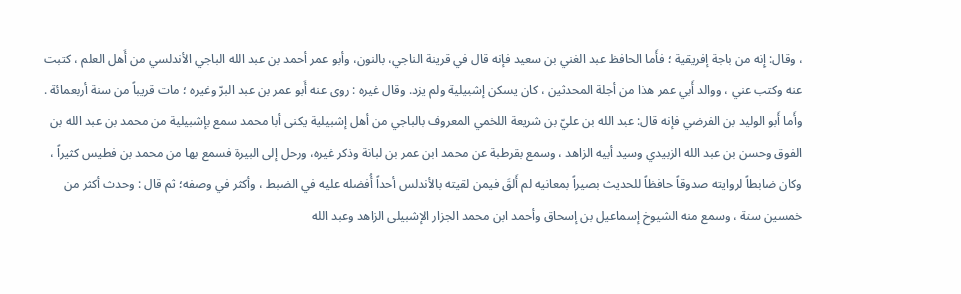، وقال: إِنه من باجة إفريقية ؛ فأَما الحافظ عبد الغني بن سعيد فإنه قال في قرينة الناجي، بالنون، وأبو عمر أحمد بن عبد الله الباجي الأندلسي من أَهل العلم ، كتبت عنه وكتب عني ، ووالد أَبي عمر هذا من أجلة المحدثين ، كان يسكن إشبيلية ولم يزد. وقال غيره : روى عنه أَبو عمر بن عبد البرّ وغيره ؛ مات قريباً من سنة أربعمائة . وأَما أَبو الوليد بن الفرضي فإنه قال: عبد الله بن عليّ بن شريعة اللخمي المعروف بالباجي من أهل إشبيلية يكنى أبا محمد سمع بإشبيلية من محمد بن عبد الله بن الفوق وحسن بن عبد الله الزبيدي وسيد أبيه الزاهد ، وسمع بقرطبة عن محمد ابن عمر بن لبانة وذكر غيره، ورحل إلى البيرة فسمع بها من محمد بن فطيس كثيراً ، وكان ضابطاً لروايته صدوقاً حافظاً للحديث بصيراً بمعانيه لم أَلقَ فيمن لقيته بالأندلس أحداً أُفضله عليه في الضبط ، وأكثر في وصفه؛ ثم قال : وحدث أكثر من خمسين سنة ، وسمع منه الشيوخ إسماعيل بن إسحاق وأحمد ابن محمد الجزار الإشبيلى الزاهد وعبد الله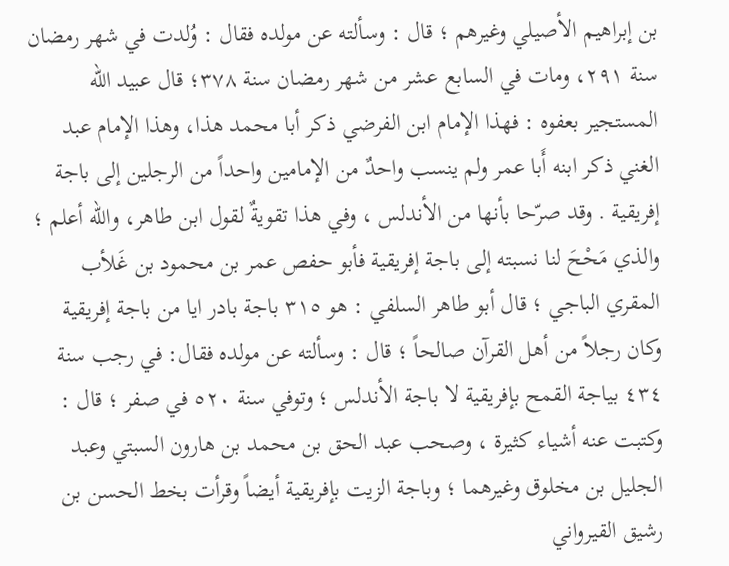بن إبراهيم الأصيلي وغيرهم ؛ قال : وسألته عن مولده فقال : وُلدت في شهر رمضان سنة ٢٩١، ومات في السابع عشر من شهر رمضان سنة ٣٧٨؛ قال عبيد الله المستجير بعفوه : فهذا الإمام ابن الفرضي ذكر أبا محمد هذا، وهذا الإمام عبد الغني ذكر ابنه أَبا عمر ولم ينسب واحدٌ من الإمامين واحداً من الرجلين إلى باجة إفريقية . وقد صرّحا بأنها من الأندلس ، وفي هذا تقويةٌ لقول ابن طاهر، والله أعلم ؛ والذي مَحْحَ لنا نسبته إلى باجة إفريقية فأبو حفص عمر بن محمود بن غَلأب المقري الباجي ؛ قال أبو طاهر السلفي : هو ٣١٥ باجة بادر ایا من باجة إفريقية وكان رجلاً من أهل القرآن صالحاً ؛ قال : وسألته عن مولده فقال: في رجب سنة ٤٣٤ بياجة القمح بإفريقية لا باجة الأندلس ؛ وتوفي سنة ٥٢٠ في صفر ؛ قال : وكتبت عنه أشياء كثيرة ، وصحب عبد الحق بن محمد بن هارون السبتي وعبد الجليل بن مخلوق وغيرهما ؛ وباجة الزيت بإفريقية أيضاً وقرأت بخط الحسن بن رشيق القيرواني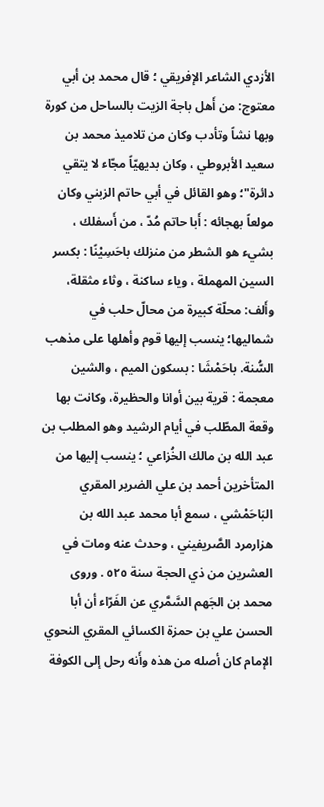الأزدي الشاعر الإفريقي ؛ قال محمد بن أبي معتوج: من أَهل باجة الزيت بالساحل من كورة وبها نشاً وتأدب وكان من تلاميذ محمد بن سعيد الأبروطي ، وكان بديهيّاً مجّاء لا يتقي دائرة"؛ وهو القائل في أبي حاتم الزبني وكان مولعاً بهجائه : أَبا حاتم مُدّ ، من أَسفلك ، بشيء هو الشطر من منزلك باحَسِيْنًا : بكسر السين المهملة ، وياء ساكنة ، وثاء مثقلة، وأَلف: محلّة كبيرة من محالّ حلب في شماليها؛ ينسب إليها قوم وأهلها على مذهب السُّنة. باحَمْشَا : بسكون الميم ، والشين معجمة : قرية بين أوانا والحظيرة، وكانت بها وقعة المطّلب في أيام الرشيد وهو المطلب بن عبد الله بن مالك الخُزاعي ؛ ينسب إليها من المتأخرين أحمد بن علي الضرير المقري البَاحَمْشي ، سمع أبا محمد عبد الله بن هزارمرد الصَّريفيني ، وحدث عنه ومات في العشرين من ذي الحجة سنة ٥٢٥ . وروى محمد بن الجَهم السَّمَّري عن الفَرّاء أن أبا الحسن علي بن حمزة الكسائي المقري النحوي الإمام كان أصله من هذه وأَنه رحل إلى الكوفة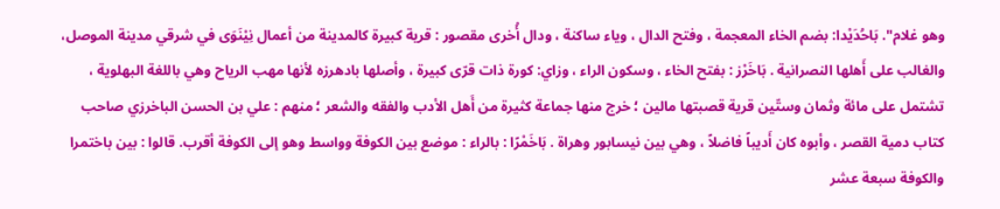وهو غلام". بَاحُدَيْدا: بضم الخاء المعجمة ، وفتح الدال ، وياء ساكنة ، ودال أُخرى مقصور : قرية كبيرة كالمدينة من أعمال نِيْنَوَى في شرقي مدينة الموصل، والغالب على أَهلها النصرانية . بَاخَرْز : بفتح الخاء ، وسكون الراء ، وزاي: كورة ذات قرّى كبيرة ، وأصلها بادهرزه لأنها مهب الرياح وهي باللغة البهلوية ، تشتمل على مائة وثمان وستّين قرية قصبتها مالين ؛ خرج منها جماعة كثيرة من أَهل الأدب والفقه والشعر ؛ منهم : علي بن الحسن الباخرزي صاحب كتاب دمية القصر ، وأبوه كان أَديباً فاضلاً ، وهي بين نيسابور وهراة . بَاخَمْرًا : بالراء : موضع بين الكوفة وواسط وهو إلى الكوفة أقرب. قالوا : بين باختمرا والكوفة سبعة عشر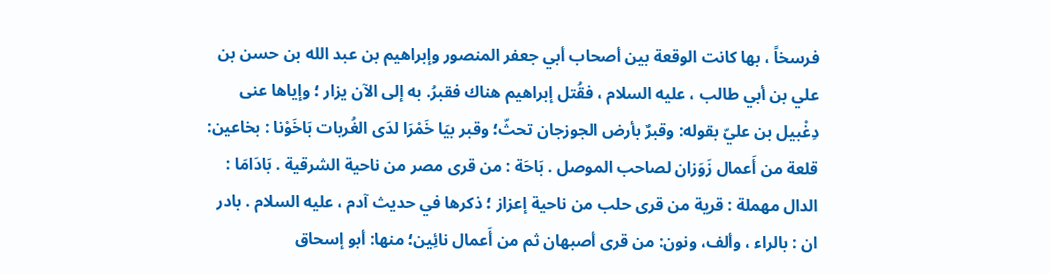فرسخاً ، بها كانت الوقعة بين أصحاب أبي جعفر المنصور وإبراهيم بن عبد الله بن حسن بن علي بن أبي طالب ، عليه السلام ، فقُتل إبراهيم هناك فقبرُ. به إلى الآن يزار ؛ وإياها عنى دِغْبيل بن عليّ بقوله: وقبرٌ بأرض الجوزجان تحثّ؛ وقبر بيَا خَمْرَا لدَى الغُربات بَاخَوْنا : بخاعين: قلعة من أَعمال زَوَزان لصاحب الموصل . بَاحَة : من قرى مصر من ناحية الشرقية . بَادَامَا : الدال مهملة : قرية من قرى حلب من ناحية إعزاز ؛ ذكرها في حديث آدم ، عليه السلام . بادر ان : بالراء ، وألف، ونون: من قری أصبهان ثم من أَعمال نائِين؛ منها: أبو إسحاق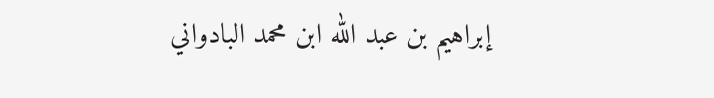إبراهيم بن عبد الله ابن محمد البادواني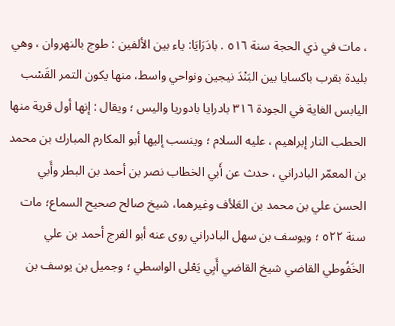، مات في ذي الحجة سنة ٥١٦ . بادَرَايَا: ياء بين الألفين : طوج بالنهروان ، وهي بليدة بقرب باكسايا بين البَنْدَ نيجين ونواحي واسط، منها يكون التمر القَسْب اليابس الغاية في الجودة ٣١٦ بادرایا بادوریا واليس ؛ ويقال : إنها أول قرية منها الحطب النار إبراهيم ، عليه السلام ؛ وينسب إليها أبو المكارم المبارك بن محمد بن المعمّر البادراني ، حدث عن أَبي الخطاب نصر بن أحمد بن البطر وأَبي الحسن علي بن محمد بن العَلأف وغيرهما، شيخ صالح صحيح السماع؛ مات سنة ٥٢٢ ؛ ویوسف بن سهل البادراني روى عنه أبو الفرج أحمد بن علي الخَفُوطي القاضي شيخ القاضي أَبِي يَعْلى الواسطي ؛ وجميل بن يوسف بن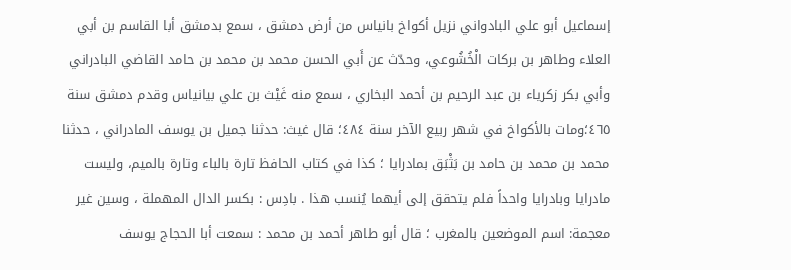إسماعيل أبو علي البادواني نزيل أكواخ بانياس من أرض دمشق ، سمع بدمشق أبا القاسم بن أبي العلاء وطاهر بن بركات الْخُشُوعي، وحدّث عن أَبي الحسن محمد بن محمد بن حامد القاضي البادراني وأبي بكر زكرياء بن عبد الرحيم بن أحمد البخاري ، سمع منه غَيْث بن علي بیانیاس وقدم دمشق سنة ٤٦٥؛ومات بالأكواخ في شهر ربيع الآخر سنة ٤٨٤؛ قال غيث: حدثنا جميل بن يوسف المادراني ، حدثنا محمد بن محمد بن حامد بن بَثْبَق بمادرايا ؛ كذا في كتاب الحافظ تارة بالباء وتارة بالميم، وليست مادرایا وبادرایا واحداً فلم يتحقق إلى أيهما يُنسب هذا . بادِس : بكسر الدال المهملة ، وسين غير معجمة: اسم الموضعين بالمغرب ؛ قال أبو طاهر أحمد بن محمد : سمعت أبا الحجاج يوسف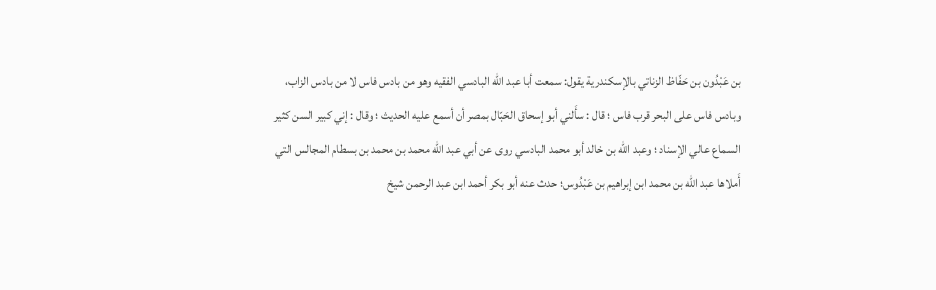بن عَبْدُون بن حَفّاظ الزناتي بالإسكندرية يقول: سمعت أبا عبد الله البادسي الفقیه وهو من بادس فاس لا من بادس الزاب، وبادس فاس على البحر قرب فاس ؛ قال : سأَلني أبو إسحاق الحَبّال بمصر أن أسمع عليه الحديث ؛ وقال : إني كبير السن كثير السماع عالي الإسناد ؛ وعبد الله بن خالد أبو محمد البادسي روى عن أبي عبد الله محمد بن محمد بن بسطام المجالس التي أَملاها عبد الله بن محمد ابن إبراهيم بن عَبْدُوس؛ حدث عنه أبو بكر أحمد ابن عبد الرحمن شيخ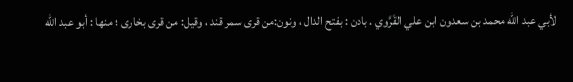لأبي عبد الله محمد بن سعدون ابن علي القَرَّوي . بادن : بفتح الدال ، ونون:من قری سمر قند ، وقيل: من قرى بخارى ؛ منها : أبو عبد الله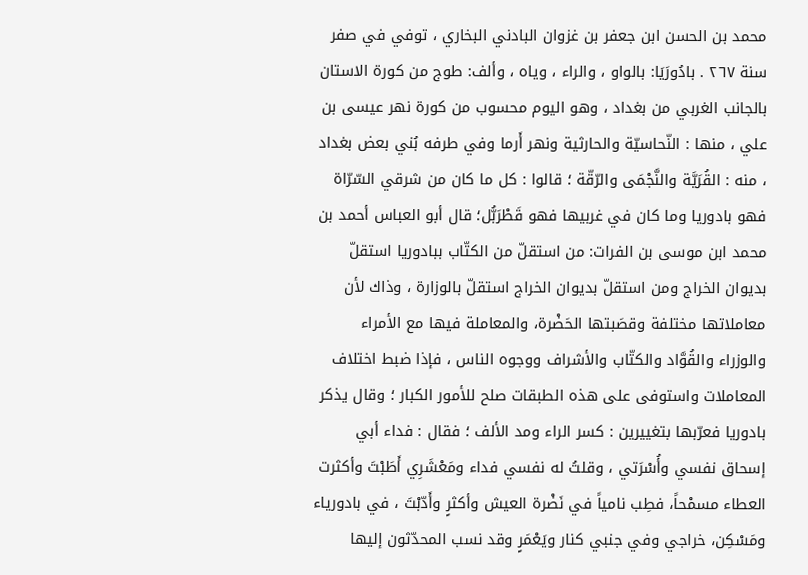محمد بن الحسن ابن جعفر بن غزوان البادني البخاري ، توفي في صفر سنة ٢٦٧ . بادُورَيَا: بالواو ، والراء ، وياه ، وألف: طوج من كورة الاستان بالجانب الغربي من بغداد ، وهو اليوم محسوب من كورة نهر عيسى بن علي ، منها : النّحاسيّة والحارثية ونهر أَرما وفي طرفه بُني بعض بغداد ، منه : القُرَيَّة والنَّجْمَى والرّقّة ؛ قالوا : كل ما كان من شرقي السّرّاة فهو بادوريا وما كان في غربيها فهو قَطْرَبُّل؛ قال أبو العباس أحمد بن محمد ابن موسى بن الفرات: من استقلّ من الكتّاب ببادوريا استقلّ بديوان الخراج ومن استقلّ بديوان الخراج استقلّ بالوزارة ، وذاك لأن معاملاتها مختلفة وقصَبتها الحَضْرة، والمعاملة فيها مع الأمراء والوزراء والقُوَّاد والكتّاب والأشراف ووجوه الناس ، فإذا ضبط اختلاف المعاملات واستوفى على هذه الطبقات صلح للأمور الكبار ؛ وقال يذكر بادوريا فعرّبها بتغييرين : كسر الراء ومد الألف ؛ فقال : فداء أبي إسحاق نفسي وأُسْرَتي ، وقلتُ له نفسي فداء ومَعْشَرِي أَطَبْتَ وأكثرت العطاء مسمْحاً، فطِب نامياً في نَضْرة العيش وأكثرٍ وأَدّبْتَ ، في بادوریاء ومَسْكِن، خراجي وفي جنبي كنار ويَعْمَرٍ وقد نسب المحدّثون إليها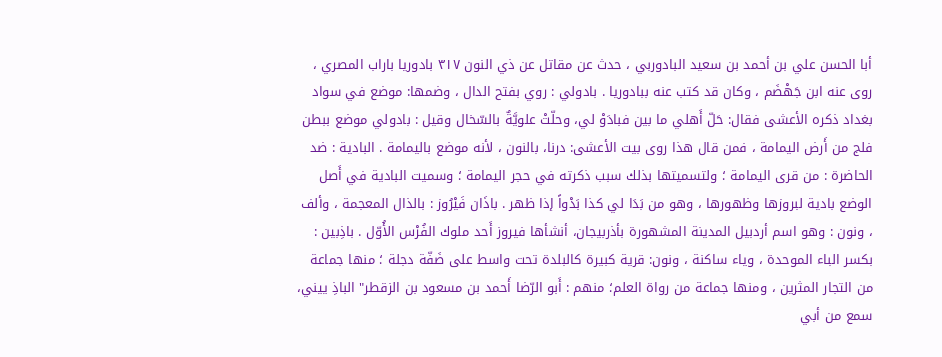أبا الحسن علي بن أحمد بن سعيد البادوربي ، حدث عن مقاتل عن ذي النون ٣١٧ بادوریا باراب المصري ، روى عنه ابن جَهْضَم ، وكان قد كتب عنه ببادوریا . بادولي : روي بفتح الدال ، وضمها: موضع في سواد بغداد ذكره الأعشى فقال: حَلّ أَهلي ما بين فبادَوْ لي، وحلّتْ علويَّةٌ بالسّخال وقيل : بادولي موضع ببطن فلج من أَرض اليمامة ، فمن قال هذا روى بيت الأعشى: درنا، بالنون ، لأنه موضع باليمامة . البادية : ضد الحاضرة : من قرى اليمامة ؛ ولتسميتها بذلك سبب ذكرته في حجر اليمامة ؛ وسميت البادية في أَصل الوضع بادية لبروزها وظهورها ، وهو من بَدَا لي كذا بَدْواً إذا ظهر . باذَان فَيْرُوز : بالذال المعجمة ، وألف ، ونون : وهو اسم أردبيل المدينة المشهورة بأذربيجان، أنشأها فيروز أَحد ملوك الفُرْس الأُوّل . باذِبين : بكسر الباء الموحدة ، وياء ساكنة ، ونون: قرية كبيرة كالبلدة تحت واسط على ضَفّة دجلة ؛ منها جماعة من التجار المثرين ، ومنها جماعة من رواة العلم؛ منهم : أَبو الرّضا أَحمد بن مسعود بن الزقطر" الباذِ ييني، سمع من أبي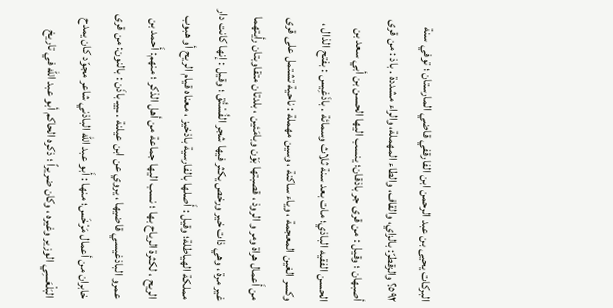البركات يحيى بن عبد الرحمن ابن الفارقفي قاضي المارستان ؛ توفي سنة ٥٩٢؟ والزقطرّ: بالزاي، والقاف، والطاء المهملة، والراء مشددة . باذ : من قرى أصبهان ؛ وقيل : من قرى جر باذقان؛ ينسب اليها الحسن بن أبي سعد بن الحسن الفقيه الباذي؛ مات بعد سنة ثلاث وسمائة . باذَغِيس : بفتح الذال ، وكسر الغين المعجمة ، وياء ساكنة ، وسين مهملة : ناحية تشتمل على قرى من أَعمال هراة ومر و الروذ ، قصبتها بَوْن وبامَئين ، بلدتان متقاوبتان رأيتهما غير مرة ، وهي ذات خير ورخص يكثر فيها شجر الفُسْتُق ؛ وقيل : إنها كانت دار مملكة الهياطلة؛ وقيل : أَصلها بالفارسية باذخيز ، معناه قيام الريح أو هبوب الريح ، لكثرة الرياح بها ؛ نسب اليها جماعة من أهل الذكر ؛ منهم: أَحمد بن عمرو الباذغيسي قاضيها ، يروي عن ابن عيلنة . ـييـ باذَن : بالنون: من قرى خابران من أعمال مَرْخَس؛ منها : أَبو عبد الله الباذني شاعر مجوّد كان يمدح البَلْعَسِي الوزير وغيره ، وكان ضريراً ؛ ذكره الحاكم أبو عبد الله في تاريخ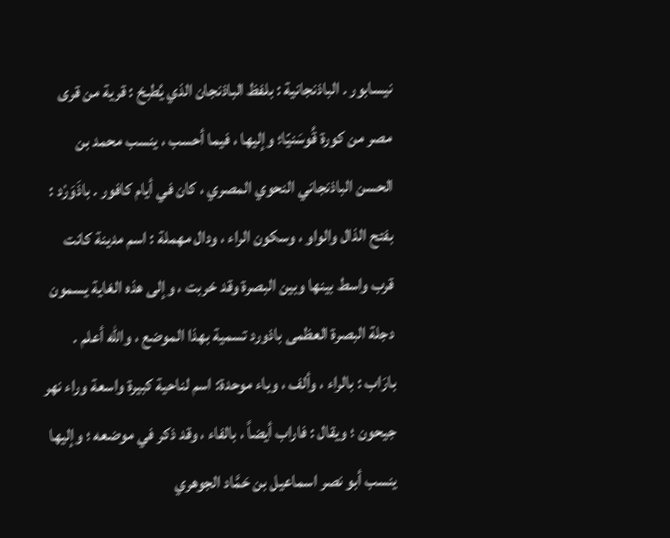نيسابور . الباذنجانية : بلفظ الباذنجان الذي يُطبخ : قرية من قرى مصر من كورة قُوسَنيّا؛ وإليها ، فيما أحسب ، ينسب محمد بن الحسن الباذنجاني النحوي المصري ، كان في أيام كافور . باذَوَرْد : بفتح الذال والواو ، وسكون الراء ، ودال مهملة : اسم مدينة كانت قرب واسط بينها وبين البصرة وقد خربت ، وإلى هذه الغاية يسمون دجلة البصرة العظمى باذورد تسمية بهذا الموضع ، والله أعلم . بارَاب : بالراء ، وألف ، وباء موحدة: اسم لناحية كبيرة واسعة وراء نهر جيحون ؛ ويقال : فاراب أيضاً ، بالفاء ، وقد ذكر في موضعه ؛ وإليها ينسب أبو نصر اسماعيل بن حَمَّاد الجوهري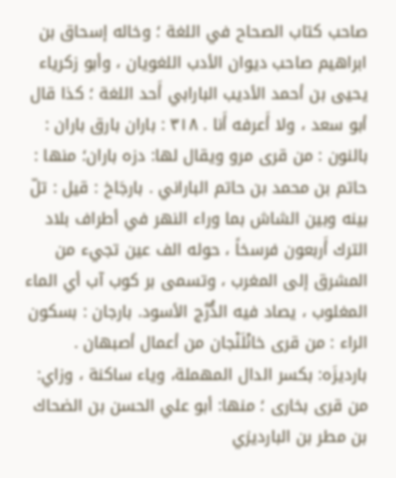صاحب كتاب الصحاح في اللغة ؛ وخاله إسحاق بن ابراهيم صاحب ديوان الأدب اللغويان ، وأبو زكرياء يحيى بن أحمد الأديب البارابي أَحد اللغة ؛ كذا قال أبو سعد ، ولا أَعرفه أَنا . ٣١٨ : باران بارق باران : بالنون : من قری مرو ویقال لها: دزه باران؛ منها : حاتم بن محمد بن حاتم الباراني . بارجَاخ : قيل : تلّ بينه وبين الشاش بما وراء النهر في أطراف بلاد الترك أَربعون فرسخاً ، حوله الف عين تجيء من المشرق إلى المغرب ، وتسمى بر كوب آب أي الماء المغلوب ، يصاد فيه الدُّرَّج الأسود. بارجان : بسكون الراء : من قرى خانْلَنْجان من أعمال أصبهان . بارديزَه: بكسر الدال المهملة، وياء ساكنة ، وزاي: من قرى بخارى ؛ منها: أبو علي الحسن بن الضحاك بن مطر بن البارديزي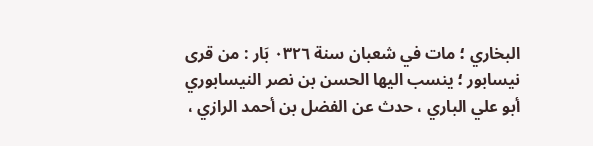البخاري ؛ مات في شعبان سنة ٠٣٢٦ بَار : من قرى نيسابور ؛ ينسب اليها الحسن بن نصر النيسابوري أبو علي الباري ، حدث عن الفضل بن أحمد الرازي ،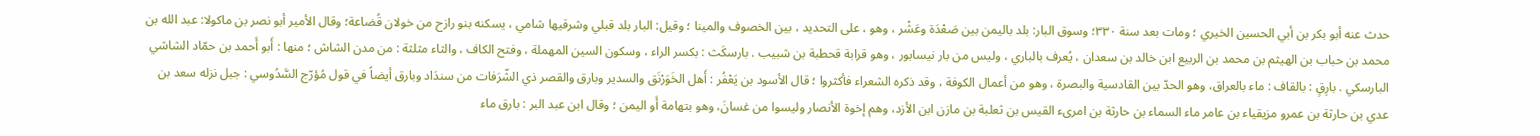حدث عنه أبو بكر بن أبي الحسين الخيري ؛ ومات بعد سنة ٣٣٠؛ وسوق البار: بلد باليمن بين صَعْدَة وعَشْر ، وهو ، على التحدید ، بین الخصوف والمينا ؛ وقيل: البار بلد قبلي وشرقيها شامي ، يسكنه بنو رازح من خولان قُضاعة؛ وقال الأمير أبو نصر بن ماكولا: عبد الله بن محمد بن حباب بن الهيثم بن محمد بن الربيع ابن خالد بن سعدان ، يُعرف بالباري ، وليس من بار نيسابور ، وهو قرابة قحطبة بن شبيب . بارسكَث : بكسر الراء ، وسكون السين المهملة ، وفتح الكاف ، والثاء مثلثة : من مدن الشاش ؛ منها : أَبو أَحمد بن حمّاد الشاشي البارسكي . بارِقٍ : بالقاف : ماء بالعراق، وهو الحدّ بين القادسية والبصرة ، وهو من أعمال الكوفة ، وقد ذكره الشعراء فأكثروا ؛ قال الأسود بن يَعْفُر : أَهل الخَوَرْنَق والسدير وبارق والقصر ذي الشّرَفات من سندَاد وبارق أيضاً في قول مُؤرّج السَّدُوسي : جبل نزله سعد بن عدي بن حارثة بن عمرو مزيقياء بن عامر ماء السماء بن حارثة بن امرىء القيس بن ثعلبة بن مازن ابن الأزد، وهم إخوة الأنصار وليسوا من غسانَ، وهو بتهامة أَو اليمن ؛ وقال ابن عبد البر : بارق ماء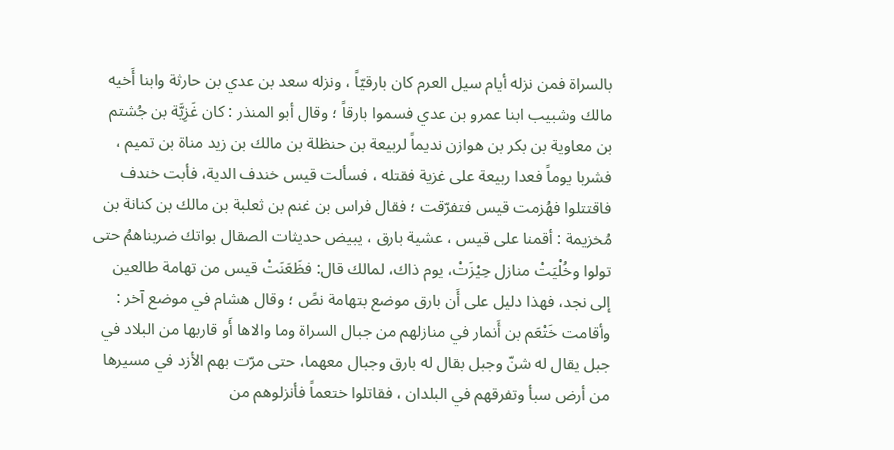بالسراة فمن نزله أيام سيل العرم كان بارقيّاً ، ونزله سعد بن عدي بن حارثة وابنا أَخيه مالك وشبيب ابنا عمرو بن عدي فسموا بارقاً ؛ وقال أبو المنذر : كان غَزِيَّة بن جُشتم بن معاوية بن بكر بن هوازن نديماً لربيعة بن حنظلة بن مالك بن زيد مناة بن تميم ، فشربا يوماً فعدا ربيعة على غزية فقتله ، فسألت قيس خندف الدية، فأبت خندف فاقتتلوا فهُزمت قيس فتفرّقت ؛ فقال فراس بن غنم بن ثعلبة بن مالك بن كنانة بن مُخزيمة : أقمنا علی قیس ، عشية بارق ، يبيض حديثات الصقال بواتك ضربناهمُ حتى تولوا وخُلْيَتْ منازل حِيْزَتْ، يوم ذاك، لمالك قال: فظَعَنَتْ قيس من تهامة طالعين إلى نجد، فهذا دليل على أَن بارق موضع بتهامة نصً ؛ وقال هشام في موضع آخر : وأقامت خَتْعَم بن أَنمار في منازلهم من جبال السراة وما والاها أَو قاربها من البلاد في جبل يقال له شنّ وجبل بقال له بارق وجبال معهما، حتى مرّت بهم الأزد في مسيرها من أرض سبأ وتفرقهم في البلدان ، فقاتلوا ختعماً فأنزلوهم من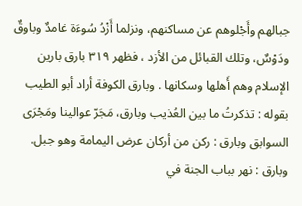جبالهم وأَجْلوهم عن مساكنهم، ونزلما أَزْدُ سُوءَة غامدٌ وباوقٌ ودَوْسٌ، وتلك القبائل من الأزد ، فظهر ٣١٩ بارق بارین الإسلام وهم أَهلها وسكانها . وبارق الكوفة أراد أبو الطيب بقوله : تذكرتُ ما بين العُذیب وبارق، مَجَرّ عوالينا ومَجْرَى السوابق وبارق : ركن من أركان عرض اليمامة وهو جبل. وبارق : نهر بباب الجنة في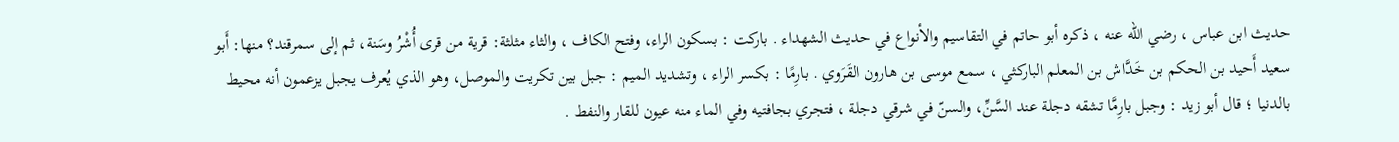حديث ابن عباس ، رضي الله عنه ، ذكره أبو حاتم في التقاسيم والأنواع في حديث الشهداء . باركت : بسكون الراء، وفتح الكاف ، والثاء مثلثة: قرية من قرى أُشْرُ وسَنة، ثم إلى سمرقند؟ منها: أَبو سعيد أَحيد بن الحكم بن خَدَّاش بن المعلم الباركثي ، سمع موسى بن هارون القَرَوي . بارِمًا : بكسر الراء ، وتشديد الميم : جبل بين تكريت والموصل، وهو الذي يُعرف يجبل يزعمون أنه محيط بالدنيا ؛ قال أبو زيد : وجبل بارِمَّا تشقه دجلة عند السَّنِّ، والسنّ في شرقي دجلة ، فتجري بجافتيه وفي الماء منه عيون للقار والنفط .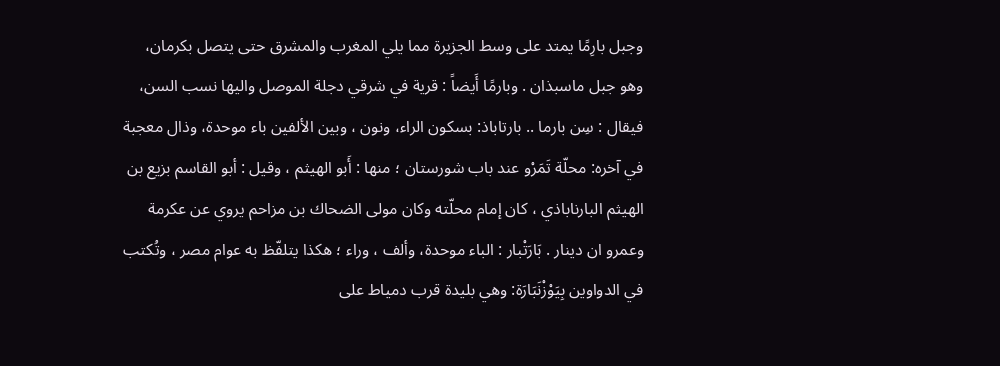وجبل بارِمًا يمتد على وسط الجزيرة مما يلي المغرب والمشرق حتى يتصل بكرمان، وهو جبل ماسبذان . وبارمًا أَيضاً : قرية في شرقي دجلة الموصل واليها نسب السن، فيقال : سِن بارما .. بارتاباذ: بسكون الراء، ونون ، وبين الألفين باء موحدة، وذال معجبة في آخره: محلّة تَمَرْو عند باب شورستان ؛ منها : أَبو الهيثم ، وقيل : أبو القاسم بزيع بن الهيثم البارناباذي ، كان إمام محلّته وكان مولى الضحاك بن مزاحم يروي عن عكرمة وعمرو ان دینار . بَارَتْبار : الباء موحدة، وألف ، وراء ؛ هكذا يتلفّظ به عوام مصر ، وتُكتب في الدواوين بِيَوْزْنَبَارَة: وهي بليدة قرب دمياط على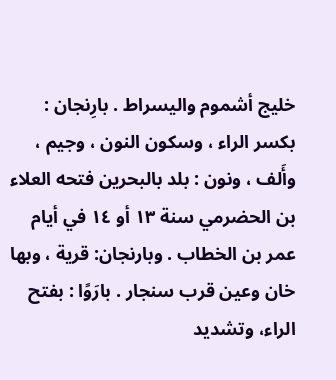خليج أشموم واليسراط . بارِنجان : بكسر الراء ، وسكون النون ، وجيم ، وأَلف ، ونون : بلد بالبحرين فتحه العلاء بن الحضرمي سنة ١٣ أو ١٤ في أيام عمر بن الخطاب . وبارنجان: قرية ، وبها خان وعين قرب سنجار . بارَوًا : بفتح الراء، وتشديد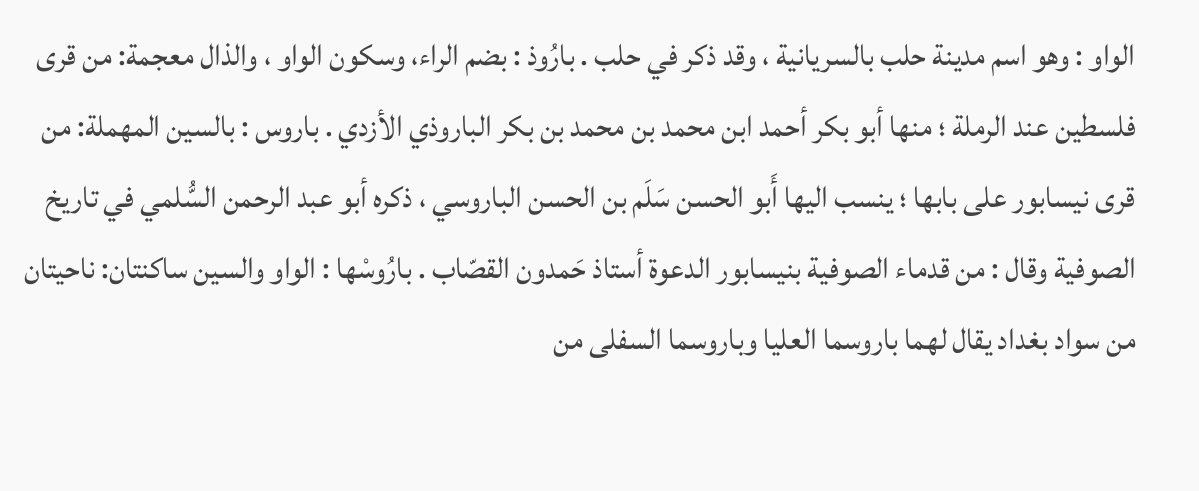الواو : وهو اسم مدينة حلب بالسريانية ، وقد ذكر في حلب . بارُوذ : بضم الراء، وسكون الواو ، والذال معجمة: من قرى فلسطين عند الرملة ؛ منها أبو بكر أحمد ابن محمد بن محمد بن بكر الباروذي الأزدي . باروس : بالسين المهملة: من قرى نيسابور على بابها ؛ ينسب اليها أَبو الحسن سَلَم بن الحسن الباروسي ، ذكره أبو عبد الرحمن السُّلمي في تاريخ الصوفية وقال : من قدماء الصوفية بنيسابور الدعوة أستاذ حَمدون القصّاب . بارُوسْها : الواو والسين ساكنتان: ناحيتان من سواد بغداد يقال لهما باروسما العليا وباروسما السفلى من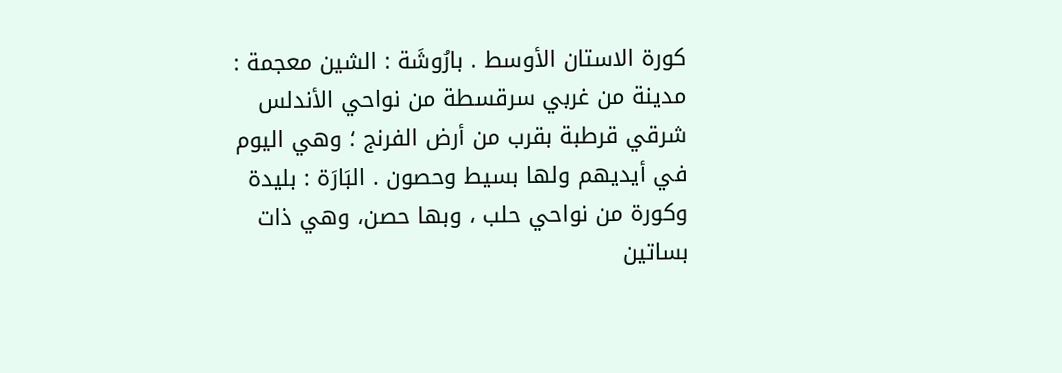كورة الاستان الأوسط . بارُوشَة : الشين معجمة : مدينة من غربي سرقسطة من نواحي الأندلس شرقي قرطبة بقرب من أرض الفرنج ؛ وهي اليوم في أيديهم ولها بسيط وحصون . البَارَة : بليدة وكورة من نواحي حلب ، وبها حصن، وهي ذات بساتين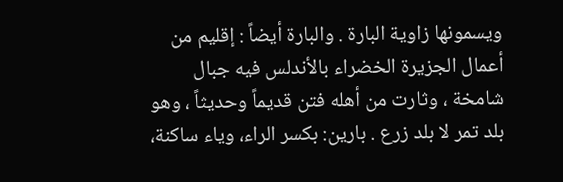ويسمونها زاوية البارة . والبارة أيضاً : إقليم من أعمال الجزيرة الخضراء بالأندلس فيه جبال شامخة ، وثارت من أهله فتن قديماً وحديثاً ، وهو بلد تمر لا بلد زرع . بارين: بكسر الراء، وياء ساكنة،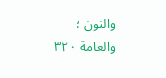والنون ؛ والعامة ٣٢٠